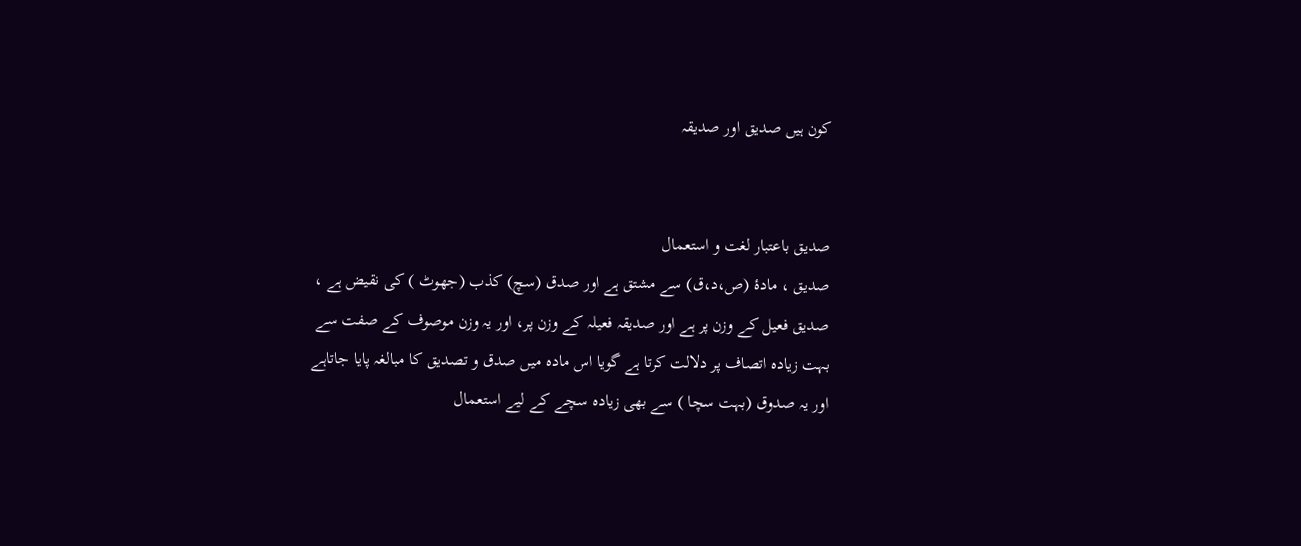کون ہیں صدیق اور صدیقہ


صدیق باعتبار لغت و استعمال
صدیق ، مادۂ (ص،د،ق) سے مشتق ہے اور صدق (سچ) کذب (جھوٹ ) کی نقیض ہے ، صدیق فعیل کے وزن پر ہے اور صدیقہ فعیلہ کے وزن پر، اور یہ وزن موصوف کے صفت سے بہت زیادہ اتصاف پر دلالت کرتا ہے گویا اس مادہ میں صدق و تصدیق کا مبالغہ پایا جاتاہے اور یہ صدوق (بہت سچا ) سے بھی زیادہ سچے کے لیے استعمال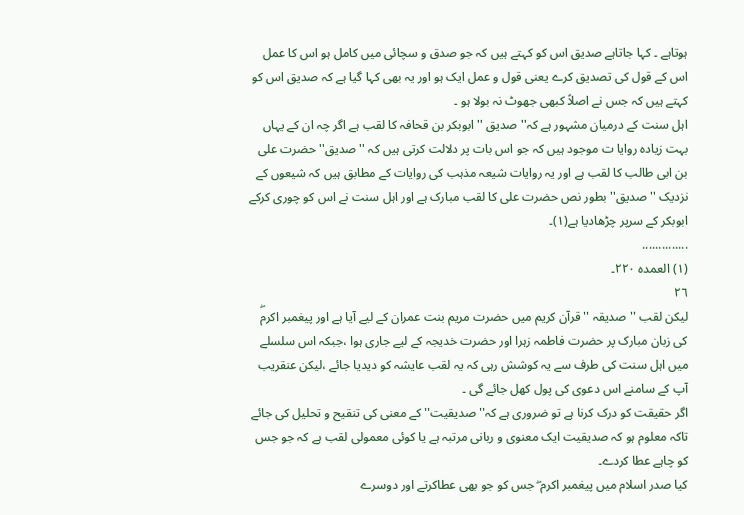ہوتاہے ۔ کہا جاتاہے صدیق اس کو کہتے ہیں کہ جو صدق و سچائی میں کامل ہو اس کا عمل اس کے قول کی تصدیق کرے یعنی قول و عمل ایک ہو اور یہ بھی کہا گیا ہے کہ صدیق اس کو کہتے ہیں کہ جس نے اصلاً کبھی جھوٹ نہ بولا ہو ۔
اہل سنت کے درمیان مشہور ہے کہ'' صدیق '' ابوبکر بن قحافہ کا لقب ہے اگر چہ ان کے یہاں بہت زیادہ روایا ت موجود ہیں کہ جو اس بات پر دلالت کرتی ہیں کہ ''صدیق'' حضرت علی بن ابی طالب کا لقب ہے اور یہ روایات شیعہ مذہب کی روایات کے مطابق ہیں کہ شیعوں کے نزدیک ''صدیق''بطور نص حضرت علی کا لقب مبارک ہے اور اہل سنت نے اس کو چوری کرکے ابوبکر کے سرپر چڑھادیا ہے(١)۔
..............
(١) العمدہ ٢٢٠۔
٢٦
لیکن لقب ''صدیقہ '' قرآن کریم میں حضرت مریم بنت عمران کے لیے آیا ہے اور پیغمبر اکرمۖ کی زبان مبارک پر حضرت فاطمہ زہرا اور حضرت خدیجہ کے لیے جاری ہوا ،جبکہ اس سلسلے میں اہل سنت کی طرف سے یہ کوشش رہی کہ یہ لقب عایشہ کو دیدیا جائے ،لیکن عنقریب آپ کے سامنے اس دعوی کی پول کھل جائے گی ۔
اگر حقیقت کو درک کرنا ہے تو ضروری ہے کہ'' صدیقیت'' کے معنی کی تنقیح و تحلیل کی جائے تاکہ معلوم ہو کہ صدیقیت ایک معنوی و ربانی مرتبہ ہے یا کوئی معمولی لقب ہے کہ جو جس کو چاہے عطا کردے۔
کیا صدر اسلام میں پیغمبر اکرم ۖ جس کو جو بھی عطاکرتے اور دوسرے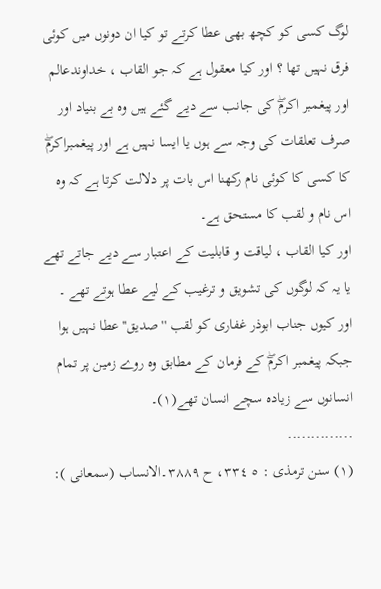لوگ کسی کو کچھ بھی عطا کرتے تو کیا ان دونوں میں کوئی فرق نہیں تھا ؟ اور کیا معقول ہے کہ جو القاب ، خداوندعالم اور پیغمبر اکرمۖ کی جانب سے دیے گئے ہیں وہ بے بنیاد اور صرف تعلقات کی وجہ سے ہوں یا ایسا نہیں ہے اور پیغمبراکرمۖ کا کسی کا کوئی نام رکھنا اس بات پر دلالت کرتا ہے کہ وہ اس نام و لقب کا مستحق ہے۔
اور کیا القاب ، لیاقت و قابلیت کے اعتبار سے دیے جاتے تھے یا یہ کہ لوگوں کی تشویق و ترغیب کے لیے عطا ہوتے تھے ۔
اور کیوں جناب ابوذر غفاری کو لقب ''صدیق''عطا نہیں ہوا جبکہ پیغمبر اکرمۖ کے فرمان کے مطابق وہ روے زمین پر تمام انسانوں سے زیادہ سچے انسان تھے(١)۔
..............
(١) سنن ترمذی : ٥ ٣٣٤، ح ٣٨٨٩۔الانساب (سمعانی ):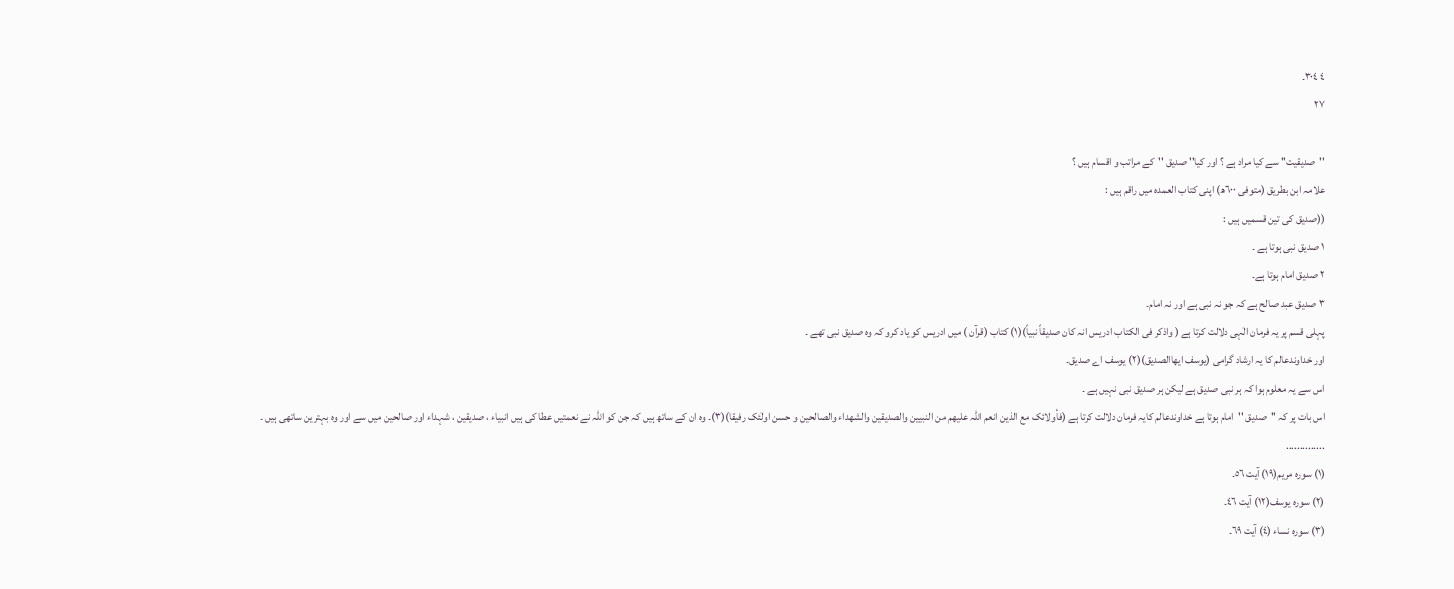٤ ٣٠٤۔
٢٧

''صدیقیت'' سے کیا مراد ہے ؟ اور کیا'' صدیق ''کے مراتب و اقسام ہیں ؟
علامہ ابن بطریق (متوفی ٦٠٠ھ) اپنی کتاب العمدہ میں راقم ہیں :
((صدیق کی تین قسمیں ہیں :
١ صدیق نبی ہوتا ہے ۔
٢ صدیق امام ہوتا ہے۔
٣ صدیق عبد صالح ہے کہ جو نہ نبی ہے اور نہ امام۔
پہلی قسم پر یہ فرمان الٰہی دلالت کرتا ہے ( واذکر فی الکتاب ادریس انہ کان صدیقاً نبیاً)(١) کتاب (قرآن ) میں ادریس کو یاد کرو کہ وہ صدیق نبی تھے ۔
اور خداوندعالم کا یہ ارشاد گرامی (یوسف ایھاالصدیق)(٢) یوسف اے صدیق۔
اس سے یہ معلوم ہوا کہ ہر نبی صدیق ہے لیکن ہر صدیق نبی نہیں ہے ۔
اس بات پر کہ ''صدیق ''امام ہوتا ہے خداوندعالم کایہ فرمان دلالت کرتا ہے (فأولائک مع الذین انعم اللہ علیھم من النبیین والصدیقین والشھداء والصالحین و حسن اولٰئک رفیقا)(٣)۔ وہ ان کے ساتھ ہیں کہ جن کو اللہ نے نعمتیں عطا کی ہیں انبیاء ، صدیقین ، شہداء اور صالحین میں سے اور وہ بہترین ساتھی ہیں ۔
..............
(١) سورہ مریم(١٩) آیت ٥٦۔
(٢) سورہ یوسف(١٢) آیت ٤٦۔
(٣) سورہ نساء (٤) آیت ٦٩۔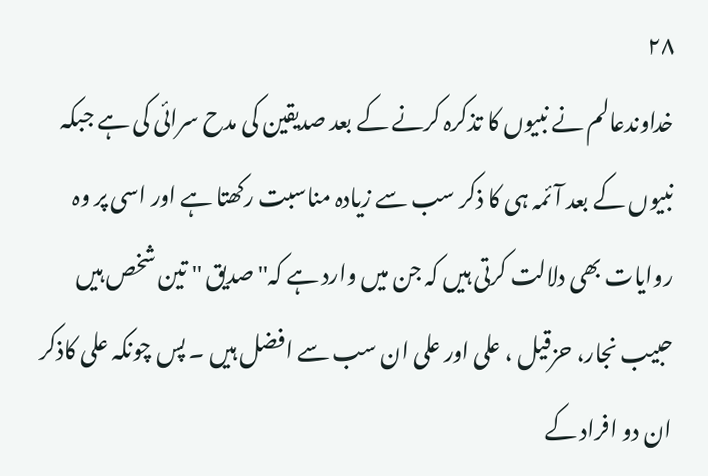٢٨
خداوندعالم نے نبیوں کا تذکرہ کرنے کے بعد صدیقین کی مدح سرائی کی ہے جبکہ نبیوں کے بعد آئمہ ہی کا ذکر سب سے زیادہ مناسبت رکھتا ہے اور اسی پر وہ روایات بھی دلالت کرتی ہیں کہ جن میں وارد ہے کہ'' صدیق '' تین شخص ہیں حبیب نجار، حزقیل ، علی اور علی ان سب سے افضل ہیں ۔ پس چونکہ علی کاذکر ان دو افراد کے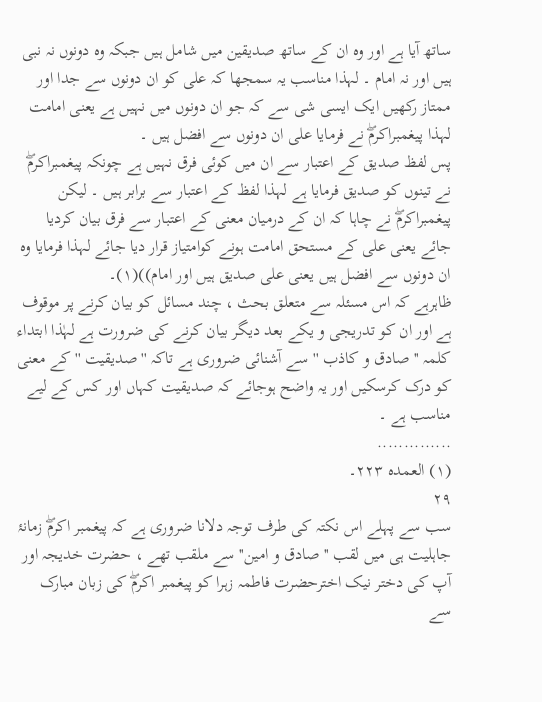ساتھ آیا ہے اور وہ ان کے ساتھ صدیقین میں شامل ہیں جبکہ وہ دونوں نہ نبی ہیں اور نہ امام ۔ لہذا مناسب یہ سمجھا کہ علی کو ان دونوں سے جدا اور ممتاز رکھیں ایک ایسی شی سے کہ جو ان دونوں میں نہیں ہے یعنی امامت لہذا پیغمبراکرمۖ نے فرمایا علی ان دونوں سے افضل ہیں ۔
پس لفظ صدیق کے اعتبار سے ان میں کوئی فرق نہیں ہے چونکہ پیغمبراکرمۖ نے تینوں کو صدیق فرمایا ہے لہذا لفظ کے اعتبار سے برابر ہیں ۔ لیکن پیغمبراکرمۖ نے چاہا کہ ان کے درمیان معنی کے اعتبار سے فرق بیان کردیا جائے یعنی علی کے مستحق امامت ہونے کوامتیاز قرار دیا جائے لہذا فرمایا وہ ان دونوں سے افضل ہیں یعنی علی صدیق ہیں اور امام))(١)۔
ظاہرہے کہ اس مسئلہ سے متعلق بحث ، چند مسائل کو بیان کرنے پر موقوف ہے اور ان کو تدریجی و یکے بعد دیگر بیان کرنے کی ضرورت ہے لہٰذا ابتداء کلمہ ''صادق و کاذب ''سے آشنائی ضروری ہے تاکہ ''صدیقیت '' کے معنی کو درک کرسکیں اور یہ واضح ہوجائے کہ صدیقیت کہاں اور کس کے لیے مناسب ہے ۔
..............
(١) العمدہ ٢٢٣۔
٢٩
سب سے پہلے اس نکتہ کی طرف توجہ دلانا ضروری ہے کہ پیغمبر اکرمۖ زمانۂ جاہلیت ہی میں لقب ''صادق و امین'' سے ملقب تھے ، حضرت خدیجہ اور آپ کی دختر نیک اخترحضرت فاطمہ زہرا کو پیغمبر اکرمۖ کی زبان مبارک سے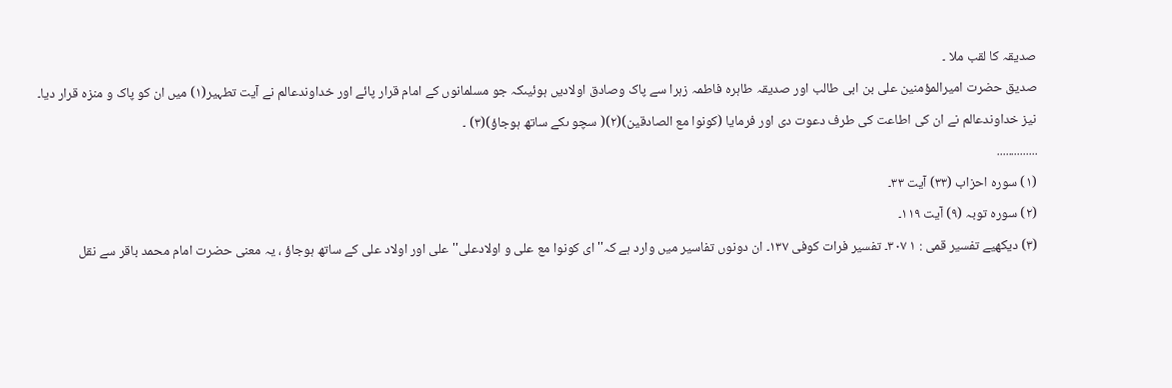صدیقہ کا لقب ملا ۔
صدیق حضرت امیرالمؤمنین علی بن ابی طالب اور صدیقہ طاہرہ فاطمہ زہرا سے پاک وصادق اولادیں ہوئیںکہ جو مسلمانوں کے امام قرار پائے اور خداوندعالم نے آیت تطہیر(١) میں ان کو پاک و منزہ قرار دیا۔
نیز خداوندعالم نے ان کی اطاعت کی طرف دعوت دی اور فرمایا (کونوا مع الصادقین)(٢)( سچو ںکے ساتھ ہوجاؤ)(٣) ۔
..............
(١) سورہ احزاب (٣٣) آیت ٣٣۔
(٢) سورہ توبہ (٩) آیت ١١٩۔
(٣) دیکھیے تفسیر قمی : ١ ٣٠٧۔ تفسیر فرات کوفی ١٣٧۔ ان دونوں تفاسیر میں وارد ہے کہ'' ای کونوا مع علی و اولادعلی'' علی اور اولاد علی کے ساتھ ہوجاؤ ، یہ معنی حضرت امام محمد باقر سے نقل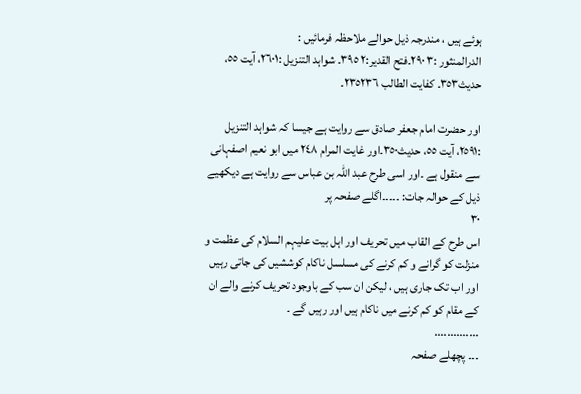ہوئے ہیں ، مندرجہ ذیل حوالے ملاحظہ فرمائیں :
الدرالمنثور :٣ ٢٩٠۔فتح القدیر:٢ ٣٩٥۔ شواہد التنزیل :٢٦٠١، آیت ٥٥، حدیث٣٥٣۔ کفایت الطالب ٢٣٥٢٣٦۔

اور حضرت امام جعفر صادق سے روایت ہے جیسا کہ شواہد التنزیل :٢٥٩١، آیت ٥٥، حدیث٣٥٠۔اور غایت المرام ٢٤٨ میں ابو نعیم اصفہانی سے منقول ہے ۔اور اسی طرح عبد اللہ بن عباس سے روایت ہے دیکھیے ذیل کے حوالہ جات: ۔۔۔۔۔اگلے صفحہ پر
٣٠
اس طرح کے القاب میں تحریف اور اہل بیت علیہم السلام کی عظمت و منزلت کو گرانے و کم کرنے کی مسلسل ناکام کوششیں کی جاتی رہیں اور اب تک جاری ہیں ، لیکن ان سب کے باوجود تحریف کرنے والے ان کے مقام کو کم کرنے میں ناکام ہیں اور رہیں گے ۔
..............
۔۔۔ پچھلے صفحہ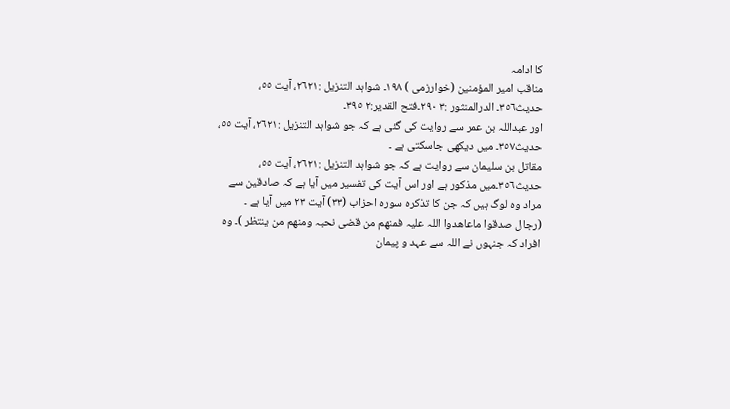کا ادامہ
مناقب امیر المؤمنین (خوارزمی ) ١٩٨۔ شواہد التنزیل :٢٦٢١، آیت ٥٥، حدیث٣٥٦۔ الدرالمنثور :٣ ٢٩٠۔فتح القدیر:٢ ٣٩٥۔
اور عبداللہ بن عمر سے روایت کی گئی ہے کہ جو شواہد التنزیل :٢٦٢١، آیت ٥٥، حدیث٣٥٧۔ میں دیکھی جاسکتی ہے ۔
مقاتل بن سلیمان سے روایت ہے کہ جو شواہد التنزیل :٢٦٢١، آیت ٥٥، حدیث٣٥٦۔میں مذکور ہے اور اس آیت کی تفسیر میں آیا ہے کہ صادقین سے مراد وہ لوگ ہیں کہ جن کا تذکرہ سورہ احزاب (٣٣) آیت ٢٣ میں آیا ہے ۔
(رجال صدقوا ماعاھدوا اللہ علیہ فمنھم من قضی نحبہ ومنھم من ینتظر )۔ وہ افراد کہ جنہوں نے اللہ سے عہد و پیمان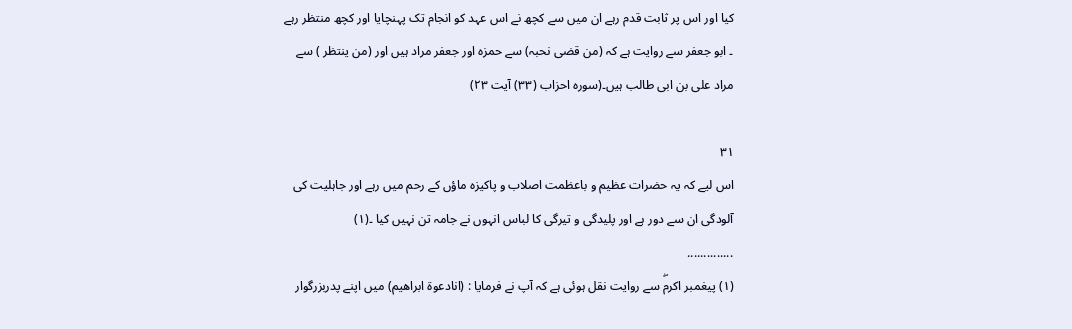کیا اور اس پر ثابت قدم رہے ان میں سے کچھ نے اس عہد کو انجام تک پہنچایا اور کچھ منتظر رہے ۔ ابو جعفر سے روایت ہے کہ (من قضی نحبہ) سے حمزہ اور جعفر مراد ہیں اور (من ینتظر ) سے مراد علی بن ابی طالب ہیں۔(سورہ احزاب (٣٣) آیت ٢٣)

٣١
اس لیے کہ یہ حضرات عظیم و باعظمت اصلاب و پاکیزہ ماؤں کے رحم میں رہے اور جاہلیت کی آلودگی ان سے دور ہے اور پلیدگی و تیرگی کا لباس انہوں نے جامہ تن نہیں کیا ۔(١)
..............
(١) پیغمبر اکرمۖ سے روایت نقل ہوئی ہے کہ آپ نے فرمایا : (انادعوة ابراھیم) میں اپنے پدربزرگوار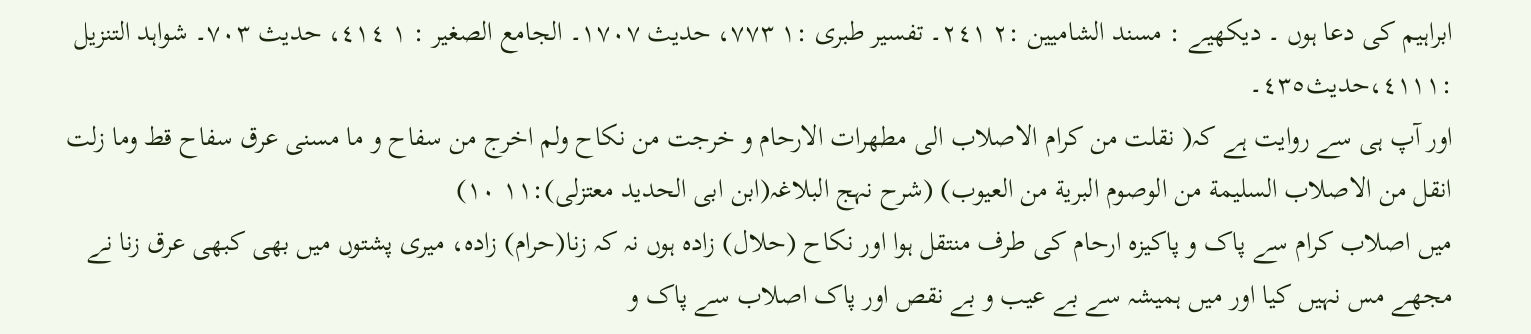ابراہیم کی دعا ہوں ۔ دیکھیے : مسند الشامیین :٢ ٢٤١۔ تفسیر طبری :١ ٧٧٣، حدیث ١٧٠٧۔ الجامع الصغیر : ١ ٤١٤، حدیث ٧٠٣۔ شواہد التنزیل :٤١١١،حدیث٤٣٥۔
اور آپ ہی سے روایت ہے کہ( نقلت من کرام الاصلاب الی مطھرات الارحام و خرجت من نکاح ولم اخرج من سفاح و ما مسنی عرق سفاح قط وما زلت انقل من الاصلاب السلیمة من الوصوم البریة من العیوب) (شرح نہج البلاغہ(ابن ابی الحدید معتزلی):١١ ١٠)
میں اصلاب کرام سے پاک و پاکیزہ ارحام کی طرف منتقل ہوا اور نکاح (حلال) زادہ ہوں نہ کہ زنا(حرام) زادہ، میری پشتوں میں بھی کبھی عرق زنا نے مجھے مس نہیں کیا اور میں ہمیشہ سے بے عیب و بے نقص اور پاک اصلاب سے پاک و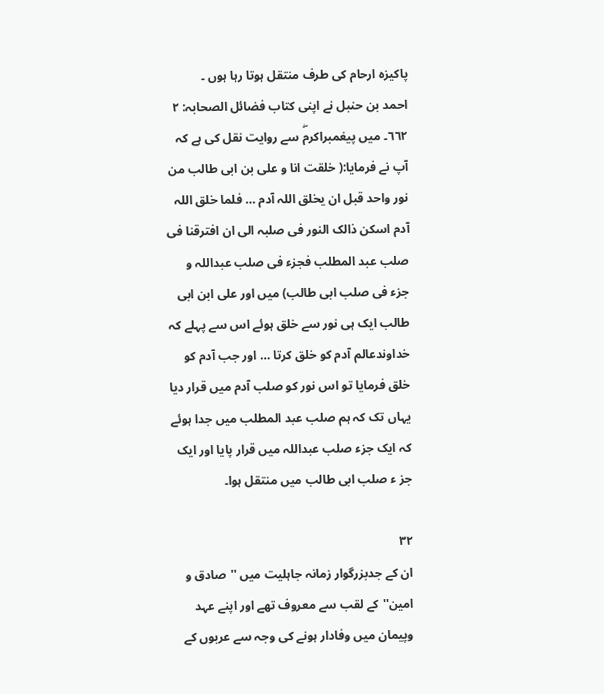پاکیزہ ارحام کی طرف منتقل ہوتا رہا ہوں ۔
احمد بن حنبل نے اپنی کتاب فضائل الصحابہ: ٢ ٦٦٢۔ میں پیغمبراکرمۖ سے روایت نقل کی ہے کہ آپ نے فرمایا:( خلقت انا و علی بن ابی طالب من نور واحد قبل ان یخلق اللہ آدم … فلما خلق اللہ آدم اسکن ذالک النور فی صلبہ الی ان افترقنا فی صلب عبد المطلب فجزء فی صلب عبداللہ و جزء فی صلب ابی طالب) میں اور علی ابن ابی طالب ایک ہی نور سے خلق ہوئے اس سے پہلے کہ خداوندعالم آدم کو خلق کرتا … اور جب آدم کو خلق فرمایا تو اس نور کو صلب آدم میں قرار دیا یہاں تک کہ ہم صلب عبد المطلب میں جدا ہوئے کہ ایک جزء صلب عبداللہ میں قرار پایا اور ایک جز ء صلب ابی طالب میں منتقل ہوا۔

٣٢
ان کے جدبزرگوار زمانہ جاہلیت میں ''صادق و امین''کے لقب سے معروف تھے اور اپنے عہد وپیمان میں وفادار ہونے کی وجہ سے عربوں کے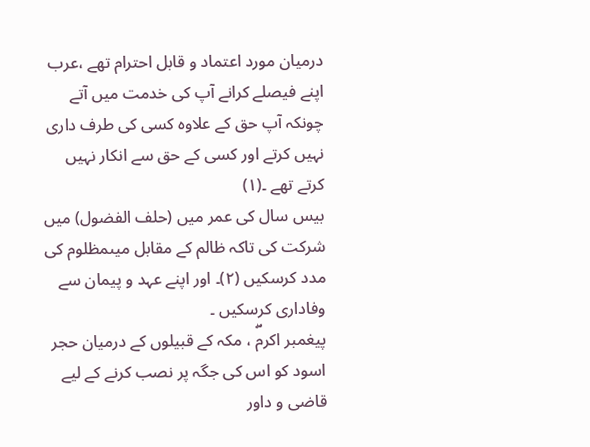درمیان مورد اعتماد و قابل احترام تھے ،عرب اپنے فیصلے کرانے آپ کی خدمت میں آتے چونکہ آپ حق کے علاوہ کسی کی طرف داری نہیں کرتے اور کسی کے حق سے انکار نہیں کرتے تھے ۔(١)
بیس سال کی عمر میں (حلف الفضول) میں شرکت کی تاکہ ظالم کے مقابل میںمظلوم کی مدد کرسکیں (٢)۔ اور اپنے عہد و پیمان سے وفاداری کرسکیں ۔
پیغمبر اکرمۖ ، مکہ کے قبیلوں کے درمیان حجر اسود کو اس کی جگہ پر نصب کرنے کے لیے قاضی و داور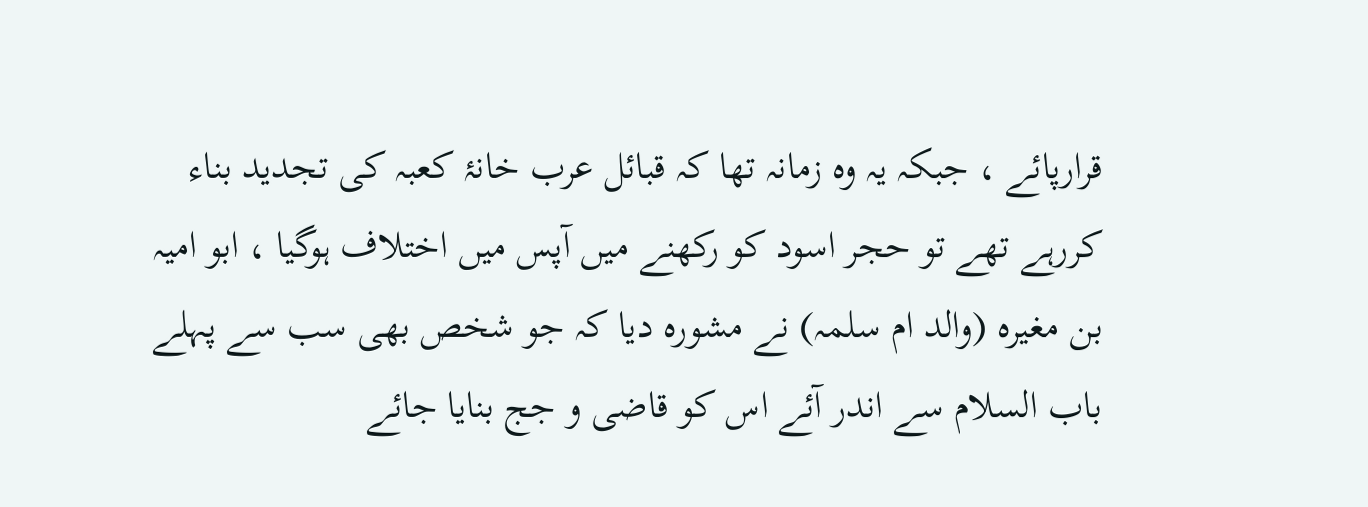قرارپائے ، جبکہ یہ وہ زمانہ تھا کہ قبائل عرب خانۂ کعبہ کی تجدید بناء کررہے تھے تو حجر اسود کو رکھنے میں آپس میں اختلاف ہوگیا ، ابو امیہ بن مغیرہ (والد ام سلمہ) نے مشورہ دیا کہ جو شخص بھی سب سے پہلے باب السلام سے اندر آئے اس کو قاضی و جج بنایا جائے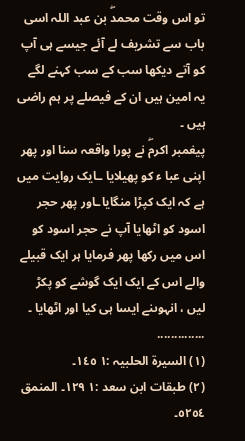تو اس وقت محمدۖ بن عبد اللہ اسی باب سے تشریف لے آئے جیسے ہی آپ کو آتے دیکھا سب کے سب کہنے لگے یہ امین ہیں ان کے فیصلے پر ہم راضی ہیں ۔
پیغمبر اکرمۖ نے پورا واقعہ سنا اور پھر اپنی عبا ء کو پھیلایا ـایک روایت میں ہے کہ ایک کپڑا منگایاـاور پھر حجر اسود کو اٹھایا آپ نے حجر اسود کو اس میں رکھا پھر فرمایا ہر ایک قبیلے والے اس کے ایک ایک گوشے کو پکڑ لیں ، انہوںنے ایسا ہی کیا اور اٹھایا ۔
..............
(١) السیرة الحلبیہ :١ ١٤٥۔
(٢) طبقات ابن سعد :١ ١٢٩۔ المنمق ٥٢٥٤۔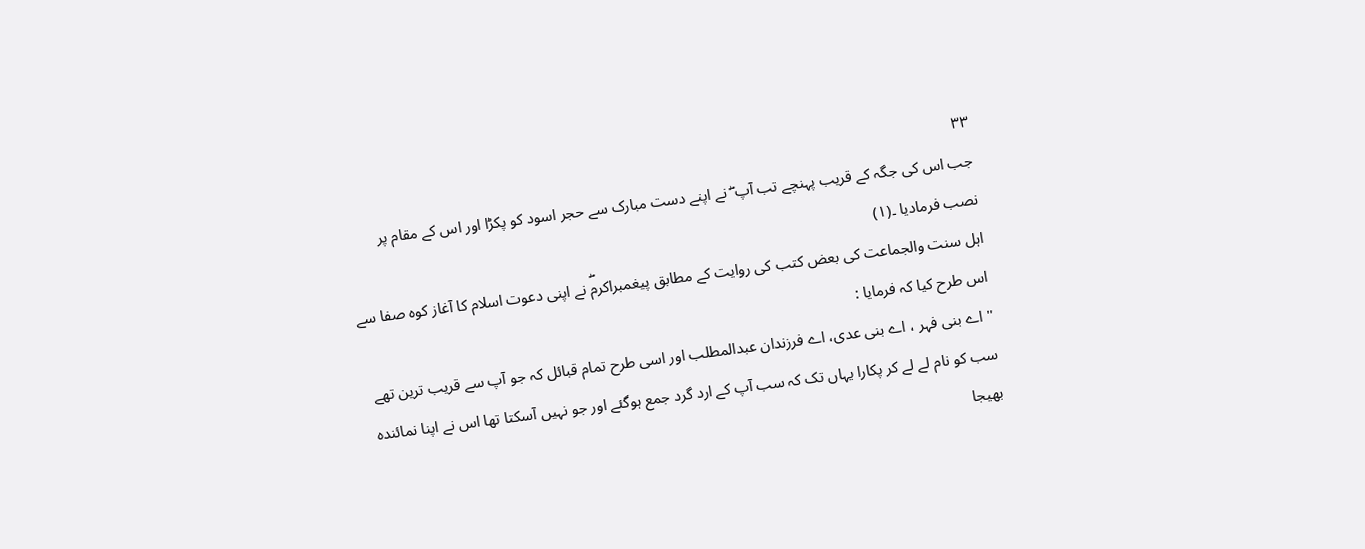٣٣
جب اس کی جگہ کے قریب پہنچے تب آپ ۖ نے اپنے دست مبارک سے حجر اسود کو پکڑا اور اس کے مقام پر نصب فرمادیا ۔(١)
اہل سنت والجماعت کی بعض کتب کی روایت کے مطابق پیغمبراکرمۖ نے اپنی دعوت اسلام کا آغاز کوہ صفا سے اس طرح کیا کہ فرمایا :
'' اے بنی فہر ، اے بنی عدی، اے فرزندان عبدالمطلب اور اسی طرح تمام قبائل کہ جو آپ سے قریب ترین تھے سب کو نام لے لے کر پکارا یہاں تک کہ سب آپ کے ارد گرد جمع ہوگئے اور جو نہیں آسکتا تھا اس نے اپنا نمائندہ بھیجا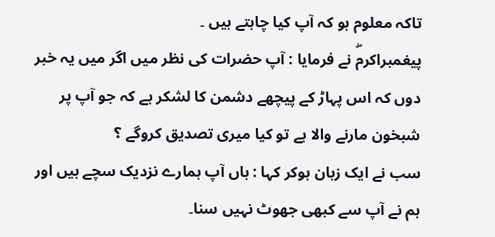تاکہ معلوم ہو کہ آپ کیا چاہتے ہیں ۔
پیغمبراکرمۖ نے فرمایا : آپ حضرات کی نظر میں اگر میں یہ خبر دوں کہ اس پہاڑ کے پیچھے دشمن کا لشکر ہے کہ جو آپ پر شبخون مارنے والا ہے تو کیا میری تصدیق کروگے ؟
سب نے ایک زبان ہوکر کہا : ہاں آپ ہمارے نزدیک سچے ہیں اور ہم نے آپ سے کبھی جھوٹ نہیں سنا۔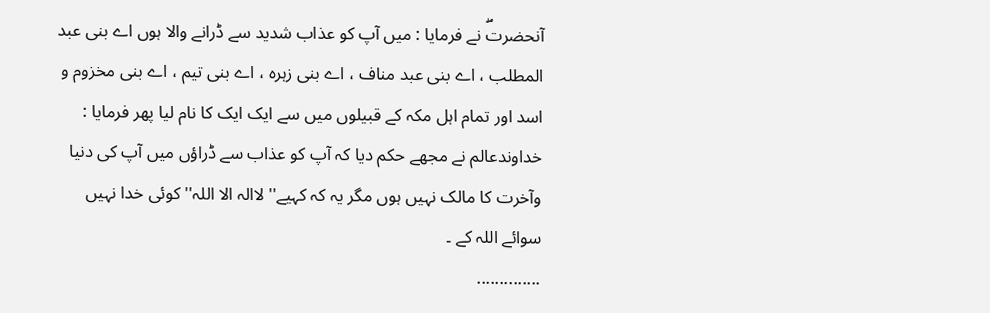آنحضرتۖ نے فرمایا : میں آپ کو عذاب شدید سے ڈرانے والا ہوں اے بنی عبد المطلب ، اے بنی عبد مناف ، اے بنی زہرہ ، اے بنی تیم ، اے بنی مخزوم و اسد اور تمام اہل مکہ کے قبیلوں میں سے ایک ایک کا نام لیا پھر فرمایا : خداوندعالم نے مجھے حکم دیا کہ آپ کو عذاب سے ڈراؤں میں آپ کی دنیا وآخرت کا مالک نہیں ہوں مگر یہ کہ کہیے'' لاالہ الا اللہ'' کوئی خدا نہیں سوائے اللہ کے ۔
..............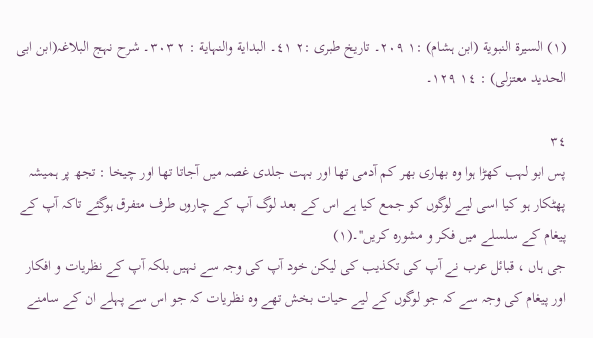(١) السیرة النبویة (ابن ہشام) :١ ٢٠٩۔ تاریخ طبری :٢ ٤١۔ البدایة والنہایة : ٢ ٣٠٣۔ شرح نہج البلاغہ(ابن ابی الحدید معتزلی) : ١٤ ١٢٩۔

٣٤
پس ابو لہب کھڑا ہوا وہ بھاری بھر کم آدمی تھا اور بہت جلدی غصہ میں آجاتا تھا اور چیخا : تجھ پر ہمیشہ پھٹکار ہو کیا اسی لیے لوگوں کو جمع کیا ہے اس کے بعد لوگ آپ کے چاروں طرف متفرق ہوگئے تاکہ آپ کے پیغام کے سلسلے میں فکر و مشورہ کریں''۔(١)
جی ہاں ، قبائل عرب نے آپ کی تکذیب کی لیکن خود آپ کی وجہ سے نہیں بلکہ آپ کے نظریات و افکار اور پیغام کی وجہ سے کہ جو لوگوں کے لیے حیات بخش تھے وہ نظریات کہ جو اس سے پہلے ان کے سامنے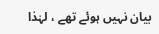بیان نہیں ہوئے تھے ، لہٰذا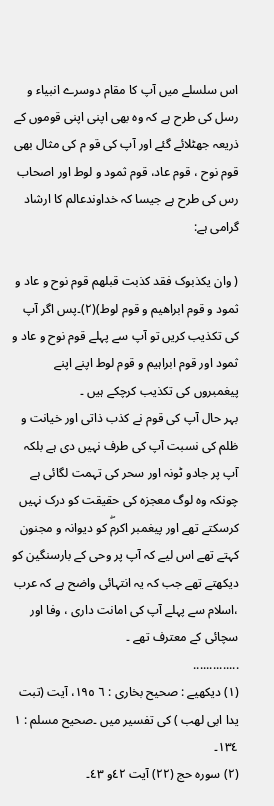اس سلسلے میں آپ کا مقام دوسرے انبیاء و رسل کی طرح ہے کہ وہ بھی اپنی اپنی قوموں کے ذریعہ جھٹلائے گئے اور آپ کی قو م کی مثال بھی قوم نوح ، قوم عاد، قوم ثمود و لوط اور اصحاب رس کی طرح ہے جیسا کہ خداوندعالم کا ارشاد گرامی ہے:

( وان یکذبوک فقد کذبت قبلھم قوم نوح و عاد و ثمود و قوم ابراھیم و قوم لوط)(٢)۔پس اگر آپ کی تکذیب کریں تو آپ سے پہلے قوم نوح و عاد و ثمود اور قوم ابراہیم و قوم لوط اپنے اپنے پیغمبروں کی تکذیب کرچکے ہیں ۔
بہر حال آپ کی قوم نے کذب ذاتی اور خیانت و ظلم کی نسبت آپ کی طرف نہیں دی ہے بلکہ آپ پر جادو ٹونہ اور سحر کی تہمت لگائی ہے چونکہ وہ لوگ معجزہ کی حقیقت کو درک نہیں کرسکتے تھے اور پیغمبر اکرمۖ کو دیوانہ و مجنون کہتے تھے اس لیے کہ آپ پر وحی کے بارسنگین کو دیکھتے تھے جب کہ یہ انتہائی واضح ہے کہ عرب ،اسلام سے پہلے آپ کی امانت داری ، وفا اور سچائی کے معترف تھے ۔
..............
(١) دیکھیے : صحیح بخاری : ٦ ١٩٥، آیت (تبت یدا ابی لھب ) کی تفسیر میں ۔صحیح مسلم : ١ ١٣٤۔
(٢) سورہ حج (٢٢) آیت ٤٢و ٤٣۔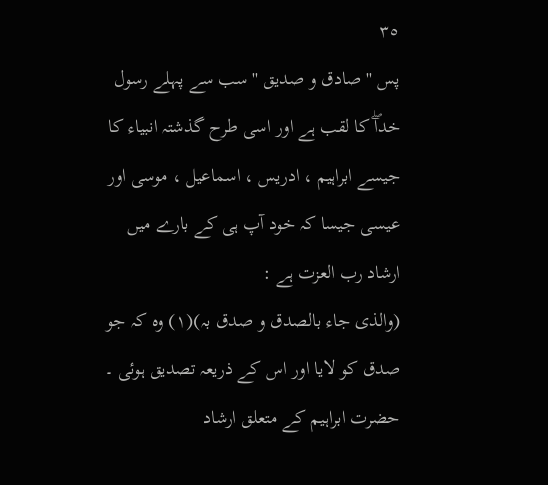٣٥
پس '' صادق و صدیق '' سب سے پہلے رسول خداۖ کا لقب ہے اور اسی طرح گذشتہ انبیاء کا جیسے ابراہیم ، ادریس ، اسماعیل ، موسی اور عیسی جیسا کہ خود آپ ہی کے بارے میں ارشاد رب العزت ہے :
(والذی جاء بالصدق و صدق بہ)(١) وہ کہ جو صدق کو لایا اور اس کے ذریعہ تصدیق ہوئی ۔
حضرت ابراہیم کے متعلق ارشاد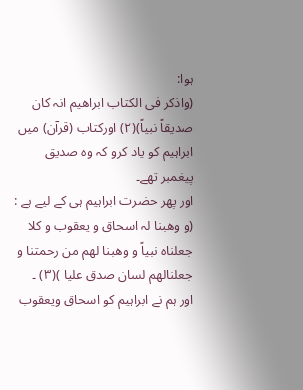ہوا:
(واذکر فی الکتاب ابراھیم انہ کان صدیقاً نبیاً)(٢) اورکتاب (قرآن) میں ابراہیم کو یاد کرو کہ وہ صدیق پیغمبر تھے۔
اور پھر حضرت ابراہیم ہی کے لیے ہے :
(و وھبنا لہ اسحاق و یعقوب و کلا جعلناہ نبیاً و وھبنا لھم من رحمتنا و جعلنالھم لسان صدق علیا )(٣) ۔
اور ہم نے ابراہیم کو اسحاق ویعقوب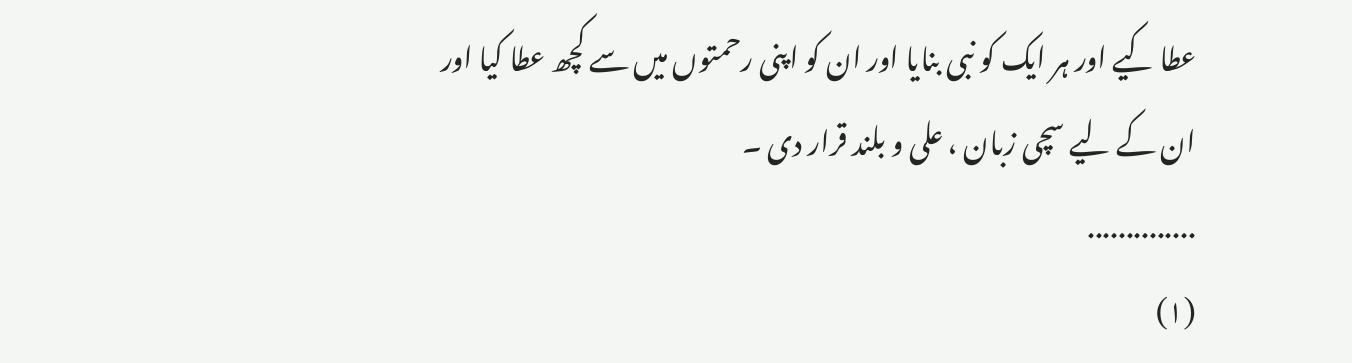عطا کیے اور ہر ایک کو نبی بنایا اور ان کو اپنی رحمتوں میں سے کچھ عطا کیا اور ان کے لیے سچی زبان ، علی و بلند قرار دی ۔
..............
(١)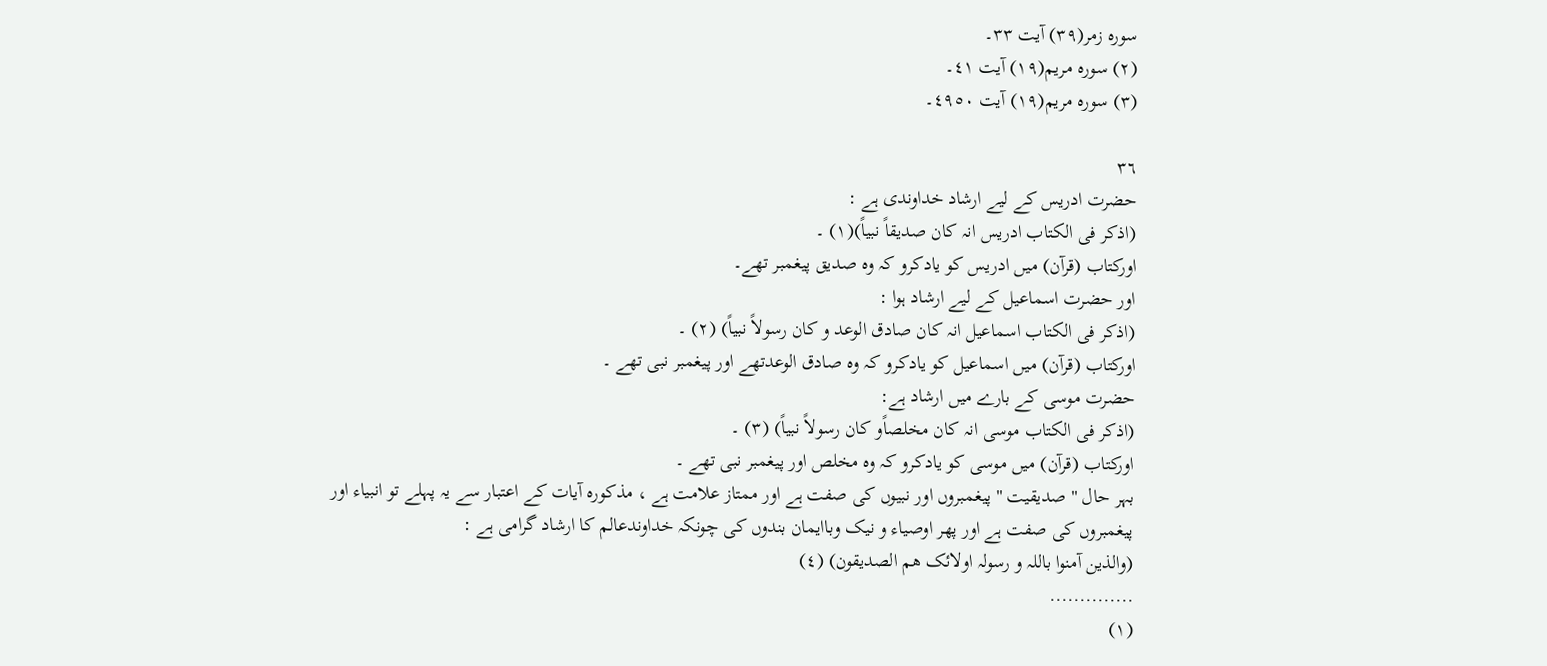سورہ زمر(٣٩) آیت ٣٣۔
(٢) سورہ مریم(١٩) آیت ٤١۔
(٣) سورہ مریم(١٩) آیت ٤٩٥٠۔

٣٦
حضرت ادریس کے لیے ارشاد خداوندی ہے :
(اذکر فی الکتاب ادریس انہ کان صدیقاً نبیاً)(١) ۔
اورکتاب (قرآن) میں ادریس کو یادکرو کہ وہ صدیق پیغمبر تھے۔
اور حضرت اسماعیل کے لیے ارشاد ہوا :
(اذکر فی الکتاب اسماعیل انہ کان صادق الوعد و کان رسولاً نبیاً) (٢) ۔
اورکتاب (قرآن) میں اسماعیل کو یادکرو کہ وہ صادق الوعدتھے اور پیغمبر نبی تھے ۔
حضرت موسی کے بارے میں ارشاد ہے:
(اذکر فی الکتاب موسی انہ کان مخلصاًو کان رسولاً نبیاً) (٣) ۔
اورکتاب (قرآن) میں موسی کو یادکرو کہ وہ مخلص اور پیغمبر نبی تھے ۔
بہر حال '' صدیقیت '' پیغمبروں اور نبیوں کی صفت ہے اور ممتاز علامت ہے ، مذکورہ آیات کے اعتبار سے یہ پہلے تو انبیاء اور پیغمبروں کی صفت ہے اور پھر اوصیاء و نیک وباایمان بندوں کی چونکہ خداوندعالم کا ارشاد گرامی ہے :
(والذین آمنوا باللہ و رسولہ اولائک ھم الصدیقون) (٤)
..............
(١)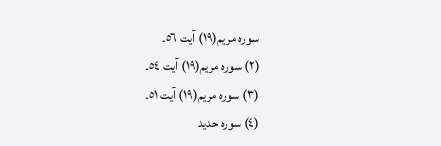سورہ مریم(١٩) آیت ٥٦۔
(٢) سورہ مریم(١٩) آیت ٥٤۔
(٣) سورہ مریم(١٩) آیت ٥١۔
(٤) سورہ حدید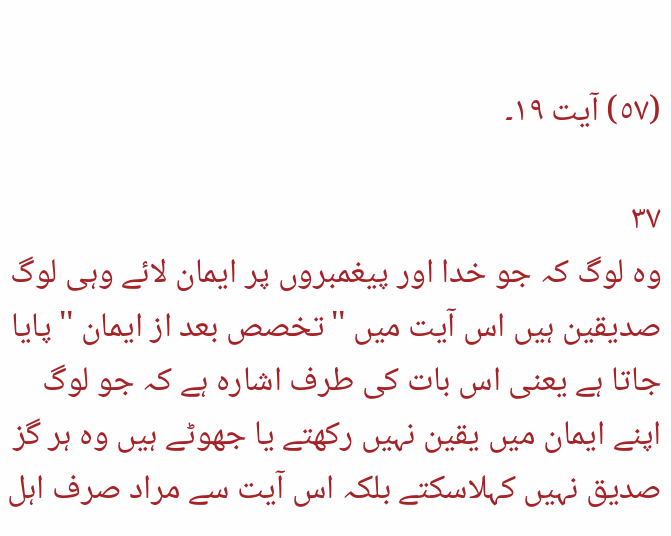(٥٧) آیت ١٩۔

٣٧
وہ لوگ کہ جو خدا اور پیغمبروں پر ایمان لائے وہی لوگ صدیقین ہیں اس آیت میں ''تخصص بعد از ایمان '' پایا جاتا ہے یعنی اس بات کی طرف اشارہ ہے کہ جو لوگ اپنے ایمان میں یقین نہیں رکھتے یا جھوٹے ہیں وہ ہر گز صدیق نہیں کہلاسکتے بلکہ اس آیت سے مراد صرف اہل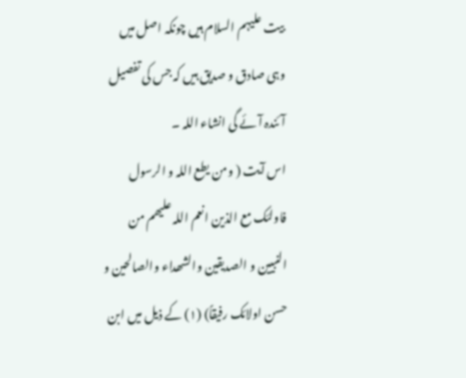بیت علیہم السلام ہیں چونکہ اصل میں وہی صادق و صدیق ہیں کہ جس کی تفصیل آئندہ آئے گی انشاء اللہ ۔
اس آیت ( ومن یطع اللہ و الرسول فاولئک مع الذین انعم اللہ علیھم من النبیین و الصدیقین والشھداء والصالحین و حسن اولائک رفیقاً) (١) کے ذیل میں ابن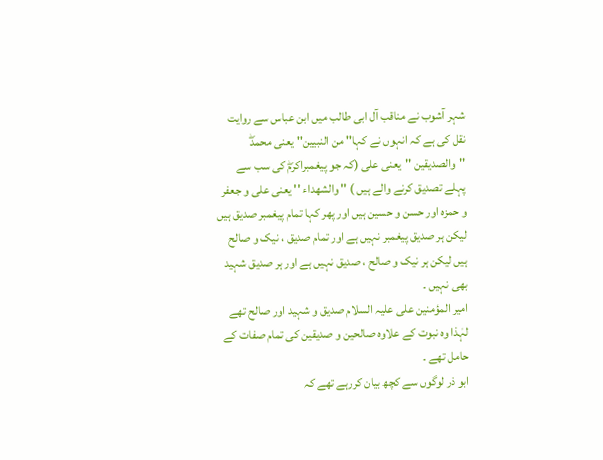شہر آشوب نے مناقب آل ابی طالب میں ابن عباس سے روایت نقل کی ہے کہ انہوں نے کہا'' من النبیین'' یعنی محمدۖ ''والصدیقین ''یعنی علی (کہ جو پیغمبراکرمۖ کی سب سے پہلے تصدیق کرنے والے ہیں ) '' والشھداء '' یعنی علی و جعفر و حمزہ اور حسن و حسین ہیں اور پھر کہا تمام پیغمبر صدیق ہیں لیکن ہر صدیق پیغمبر نہیں ہے اور تمام صدیق ، نیک و صالح ہیں لیکن ہر نیک و صالح ، صدیق نہیں ہے اور ہر صدیق شہید بھی نہیں ۔
امیر المؤمنین علی علیہ السلام صدیق و شہید اور صالح تھے لہٰذا وہ نبوت کے علاوہ صالحین و صدیقین کی تمام صفات کے حامل تھے ۔
ابو ذر لوگوں سے کچھ بیان کررہے تھے کہ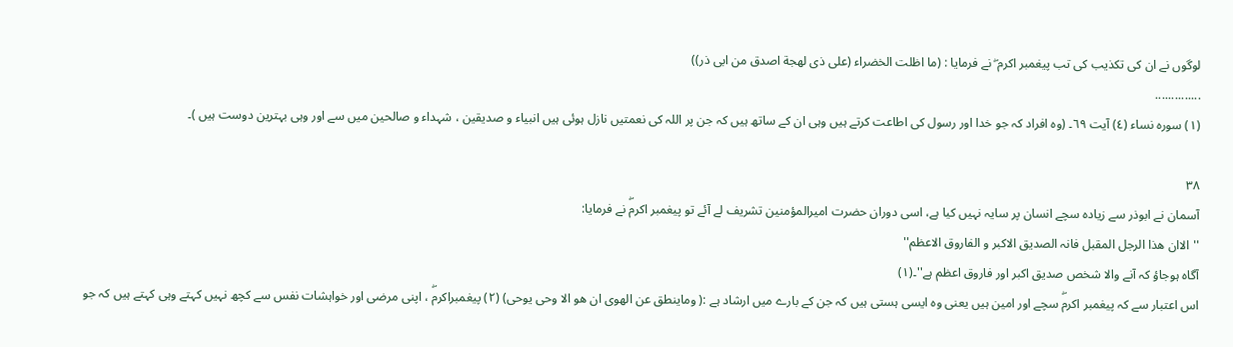لوگوں نے ان کی تکذیب کی تب پیغمبر اکرم ۖ نے فرمایا : (ما اظلت الخضراء (علی ذی لھجة اصدق من ابی ذر))
..............
(١) سورہ نساء (٤) آیت ٦٩۔ (وہ افراد کہ جو خدا اور رسول کی اطاعت کرتے ہیں وہی ان کے ساتھ ہیں کہ جن پر اللہ کی نعمتیں نازل ہوئی ہیں انبیاء و صدیقین ، شہداء و صالحین میں سے اور وہی بہترین دوست ہیں )۔

٣٨
آسمان نے ابوذر سے زیادہ سچے انسان پر سایہ نہیں کیا ہے، اسی دوران حضرت امیرالمؤمنین تشریف لے آئے تو پیغمبر اکرمۖ نے فرمایا:
''الاان ھذا الرجل المقبل فانہ الصدیق الاکبر و الفاروق الاعظم''
آگاہ ہوجاؤ کہ آنے والا شخص صدیق اکبر اور فاروق اعظم ہے''۔(١)
اس اعتبار سے کہ پیغمبر اکرمۖ سچے اور امین ہیں یعنی وہ ایسی ہستی ہیں کہ جن کے بارے میں ارشاد ہے :( وماینطق عن الھوی ان ھو الا وحی یوحی) (٢) پیغمبراکرمۖ ، اپنی مرضی اور خواہشات نفس سے کچھ نہیں کہتے وہی کہتے ہیں کہ جو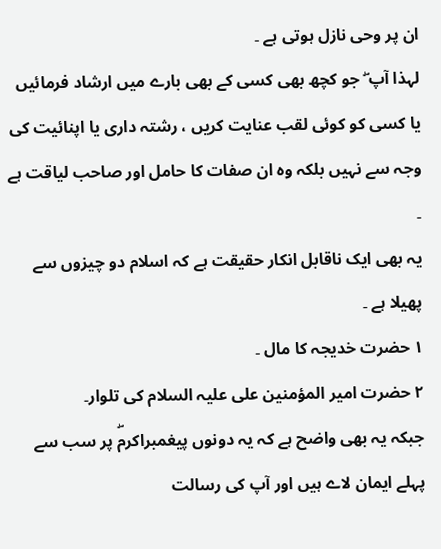ان پر وحی نازل ہوتی ہے ۔
لہذا آپ ۖ جو کچھ بھی کسی کے بھی بارے میں ارشاد فرمائیں یا کسی کو کوئی لقب عنایت کریں ، رشتہ داری یا اپنائیت کی وجہ سے نہیں بلکہ وہ ان صفات کا حامل اور صاحب لیاقت ہے ۔
یہ بھی ایک ناقابل انکار حقیقت ہے کہ اسلام دو چیزوں سے پھیلا ہے ۔
١ حضرت خدیجہ کا مال ۔
٢ حضرت امیر المؤمنین علی علیہ السلام کی تلوار۔
جبکہ یہ بھی واضح ہے کہ یہ دونوں پیغمبراکرمۖ پر سب سے پہلے ایمان لاے ہیں اور آپ کی رسالت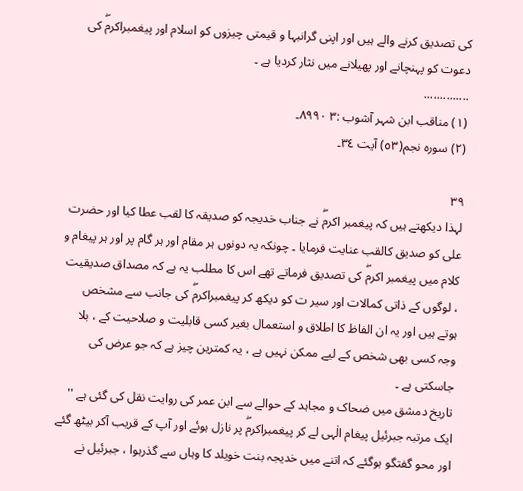کی تصدیق کرنے والے ہیں اور اپنی گرانبہا و قیمتی چیزوں کو اسلام اور پیغمبراکرمۖ کی دعوت کو پہنچانے اور پھیلانے میں نثار کردیا ہے ۔
..............
(١) مناقب ابن شہر آشوب :٣ ٨٩٩٠۔
(٢) سورہ نجم(٥٣) آیت ٣٤۔

٣٩
لہذا دیکھتے ہیں کہ پیغمبر اکرمۖ نے جناب خدیجہ کو صدیقہ کا لقب عطا کیا اور حضرت علی کو صدیق کالقب عنایت فرمایا ۔ چونکہ یہ دونوں ہر مقام اور ہر گام پر اور ہر پیغام و کلام میں پیغمبر اکرمۖ کی تصدیق فرماتے تھے اس کا مطلب یہ ہے کہ مصداق صدیقیت ، لوگوں کے ذاتی کمالات اور سیر ت کو دیکھ کر پیغمبراکرمۖ کی جانب سے مشخص ہوتے ہیں اور یہ ان الفاظ کا اطلاق و استعمال بغیر کسی قابلیت و صلاحیت کے ، بلا وجہ کسی بھی شخص کے لیے ممکن نہیں ہے ، یہ کمترین چیز ہے کہ جو عرض کی جاسکتی ہے ۔
تاریخ دمشق میں ضحاک و مجاہد کے حوالے سے ابن عمر کی روایت نقل کی گئی ہے '' ایک مرتبہ جبرئیل پیغام الٰہی لے کر پیغمبراکرمۖ پر نازل ہوئے اور آپ کے قریب آکر بیٹھ گئے اور محو گفتگو ہوگئے کہ اتنے میں خدیجہ بنت خویلد کا وہاں سے گذرہوا ، جبرئیل نے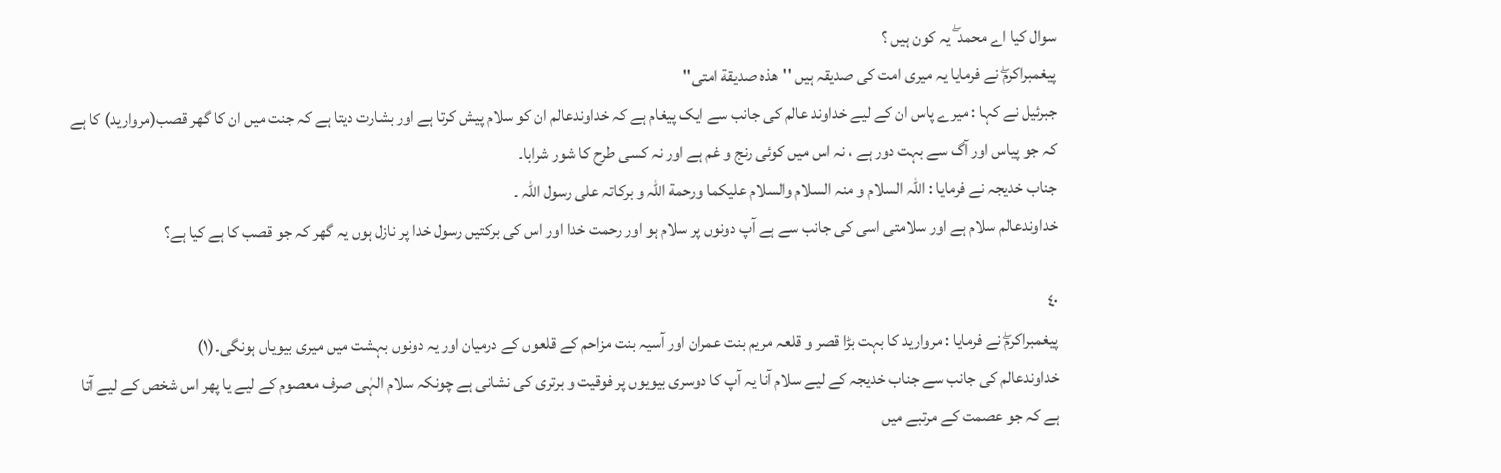سوال کیا اے محمد ۖ یہ کون ہیں ؟
پیغمبراکرمۖ نے فرمایا یہ میری امت کی صدیقہ ہیں ''ھذہ صدیقة امتی''
جبرئیل نے کہا : میرے پاس ان کے لیے خداوند عالم کی جانب سے ایک پیغام ہے کہ خداوندعالم ان کو سلام پیش کرتا ہے اور بشارت دیتا ہے کہ جنت میں ان کا گھر قصب(مروارید) کا ہے کہ جو پیاس اور آگ سے بہت دور ہے ، نہ اس میں کوئی رنج و غم ہے اور نہ کسی طرح کا شور شرابا۔
جناب خدیجہ نے فرمایا : اللہ السلام و منہ السلام والسلام علیکما ورحمة اللہ و برکاتہ علی رسول اللہ ۔
خداوندعالم سلام ہے اور سلامتی اسی کی جانب سے ہے آپ دونوں پر سلام ہو اور رحمت خدا اور اس کی برکتیں رسول خدا پر نازل ہوں یہ گھر کہ جو قصب کا ہے کیا ہے؟

٤٠
پیغمبراکرمۖ نے فرمایا : مروارید کا بہت بڑا قصر و قلعہ مریم بنت عمران اور آسیہ بنت مزاحم کے قلعوں کے درمیان اور یہ دونوں بہشت میں میری بیویاں ہونگی۔(١)
خداوندعالم کی جانب سے جناب خدیجہ کے لیے سلام آنا یہ آپ کا دوسری بیویوں پر فوقیت و برتری کی نشانی ہے چونکہ سلام الہٰی صرف معصوم کے لیے یا پھر اس شخص کے لیے آتا ہے کہ جو عصمت کے مرتبے میں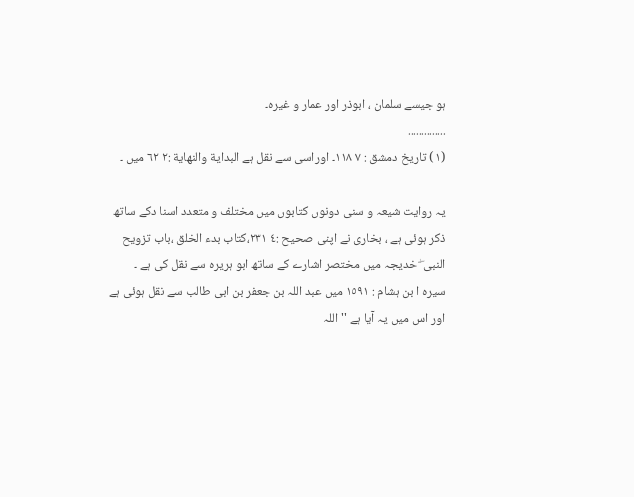ہو جیسے سلمان ، ابوذر اور عمار و غیرہ۔
..............
(١) تاریخ دمشق : ٧ ١١٨۔ اوراسی سے نقل ہے البدایة والنھایة :٢ ٦٢ میں ۔

یہ روایت شیعہ و سنی دونوں کتابوں میں مختلف و متعدد اسنا دکے ساتھ ذکر ہوئی ہے ، بخاری نے اپنی صحیح :٤ ٢٣١،کتاب بدء الخلق ،باب تزویح النبی ۖ خدیجہ میں مختصر اشارے کے ساتھ ابو ہریرہ سے نقل کی ہے ۔
سیرہ ا بن ہشام : ١٥٩١ میں عبد اللہ بن جعفر بن ابی طالب سے نقل ہوئی ہے اور اس میں یہ آیا ہے '' اللہ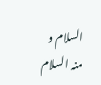السلام و منہ السلام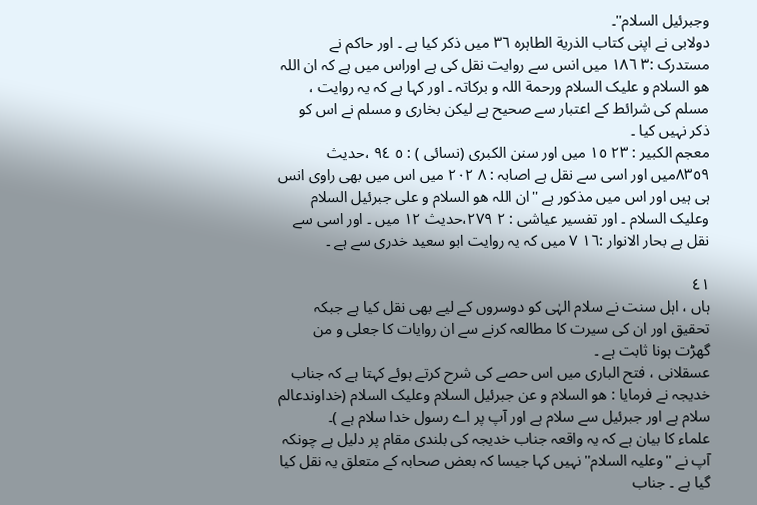وجبرئیل السلام''۔
دولابی نے اپنی کتاب الذریة الطاہرہ ٣٦ میں ذکر کیا ہے ۔ اور حاکم نے مستدرک :٣ ١٨٦ میں انس سے روایت نقل کی ہے اوراس میں ہے کہ ان اللہ ھو السلام و علیک السلام ورحمة اللہ و برکاتہ ۔ اور کہا ہے کہ یہ روایت ، مسلم کی شرائط کے اعتبار سے صحیح ہے لیکن بخاری و مسلم نے اس کو ذکر نہیں کیا ۔
معجم الکبیر : ٢٣ ١٥ میں اور سنن الکبری (نسائی ) : ٥ ٩٤ ،حدیث ٨٣٥٩میں اور اسی سے نقل ہے اصابہ : ٨ ٢٠٢ میں اس میں بھی راوی انس ہی ہیں اور اس میں مذکور ہے ''ان اللہ ھو السلام و علی جبرئیل السلام وعلیک السلام ۔ اور تفسیر عیاشی : ٢ ٢٧٩،حدیث ١٢ میں ۔ اور اسی سے نقل ہے بحار الانوار :١٦ ٧ میں کہ یہ روایت ابو سعید خدری سے ہے ۔

٤١
ہاں ، اہل سنت نے سلام الہٰی کو دوسروں کے لیے بھی نقل کیا ہے جبکہ تحقیق اور ان کی سیرت کا مطالعہ کرنے سے ان روایات کا جعلی و من گھڑت ہونا ثابت ہے ۔
عسقلانی ، فتح الباری میں اس حصے کی شرح کرتے ہوئے کہتا ہے کہ جناب خدیجہ نے فرمایا : ھو السلام و عن جبرئیل السلام وعلیک السلام (خداوندعالم سلام ہے اور جبرئیل سے سلام ہے اور آپ پر اے رسول خدا سلام ہے )۔
علماء کا بیان ہے کہ یہ واقعہ جناب خدیجہ کی بلندی مقام پر دلیل ہے چونکہ آپ نے ''وعلیہ السلام'' نہیں کہا جیسا کہ بعض صحابہ کے متعلق یہ نقل کیا گیا ہے ۔ جناب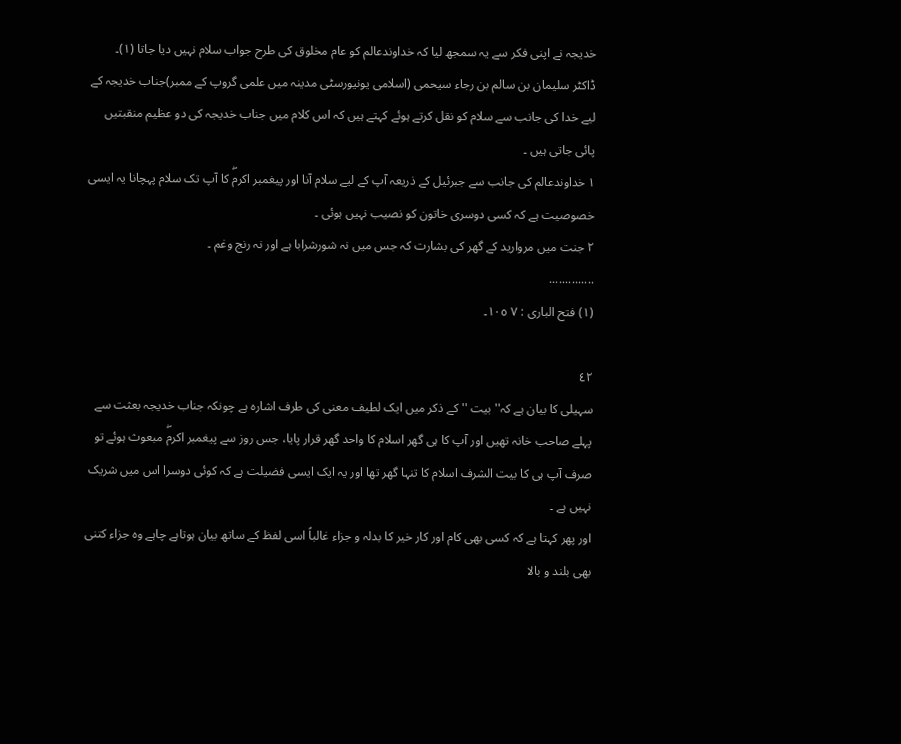خدیجہ نے اپنی فکر سے یہ سمجھ لیا کہ خداوندعالم کو عام مخلوق کی طرح جواب سلام نہیں دیا جاتا (١)۔
ڈاکٹر سلیمان بن سالم بن رجاء سیحمی (اسلامی یونیورسٹی مدینہ میں علمی گروپ کے ممبر)جناب خدیجہ کے لیے خدا کی جانب سے سلام کو نقل کرتے ہوئے کہتے ہیں کہ اس کلام میں جناب خدیجہ کی دو عظیم منقبتیں پائی جاتی ہیں ۔
١ خداوندعالم کی جانب سے جبرئیل کے ذریعہ آپ کے لیے سلام آنا اور پیغمبر اکرمۖ کا آپ تک سلام پہچانا یہ ایسی خصوصیت ہے کہ کسی دوسری خاتون کو نصیب نہیں ہوئی ۔
٢ جنت میں مروارید کے گھر کی بشارت کہ جس میں نہ شورشرابا ہے اور نہ رنج وغم ۔
..............
(١) فتح الباری : ٧ ١٠٥۔

٤٢
سہیلی کا بیان ہے کہ'' بیت '' کے ذکر میں ایک لطیف معنی کی طرف اشارہ ہے چونکہ جناب خدیجہ بعثت سے پہلے صاحب خانہ تھیں اور آپ کا ہی گھر اسلام کا واحد گھر قرار پایا، جس روز سے پیغمبر اکرمۖ مبعوث ہوئے تو صرف آپ ہی کا بیت الشرف اسلام کا تنہا گھر تھا اور یہ ایک ایسی فضیلت ہے کہ کوئی دوسرا اس میں شریک نہیں ہے ۔
اور پھر کہتا ہے کہ کسی بھی کام اور کار خیر کا بدلہ و جزاء غالباً اسی لفظ کے ساتھ بیان ہوتاہے چاہے وہ جزاء کتنی بھی بلند و بالا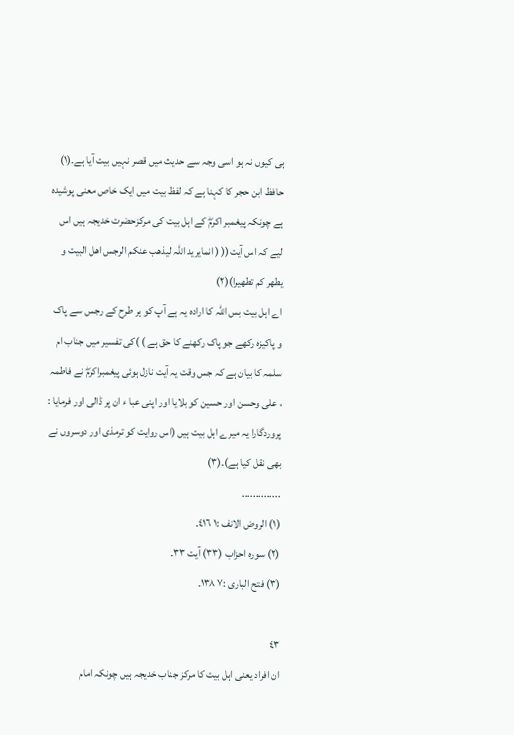ہی کیوں نہ ہو اسی وجہ سے حدیث میں قصر نہیں بیت آیا ہے۔(١)
حافظ ابن حجر کا کہنا ہے کہ لفظ بیت میں ایک خاص معنی پوشیدہ ہے چونکہ پیغمبر اکرمۖ کے اہل بیت کی مرکزحضرت خدیجہ ہیں اس لیے کہ اس آیت(( ( انمایرید اللہ لیذھب عنکم الرجس اھل البیت و یطھر کم تطھیرا)(٢)
اے اہل بیت بس اللہ کا ارادہ یہ ہے آپ کو ہر طرح کے رجس سے پاک و پاکیزہ رکھے جو پاک رکھنے کا حق ہے ) )کی تفسیر میں جناب ام سلمہ کا بیان ہے کہ جس وقت یہ آیت نازل ہوئی پیغمبراکرمۖ نے فاطمہ ، علی وحسن اور حسین کو بلایا اور اپنی عبا ء ان پر ڈالی اور فرمایا : پروردگارا یہ میرے اہل بیت ہیں (اس روایت کو ترمذی اور دوسروں نے بھی نقل کیا ہے)۔(٣)
..............
(١) الروض الانف :١ ٤١٦۔
(٢) سورہ احزاب (٣٣) آیت ٣٣۔
(٣) فتح الباری :٧ ١٣٨۔

٤٣
ان افراد یعنی اہل بیت کا مرکز جناب خدیجہ ہیں چونکہ امام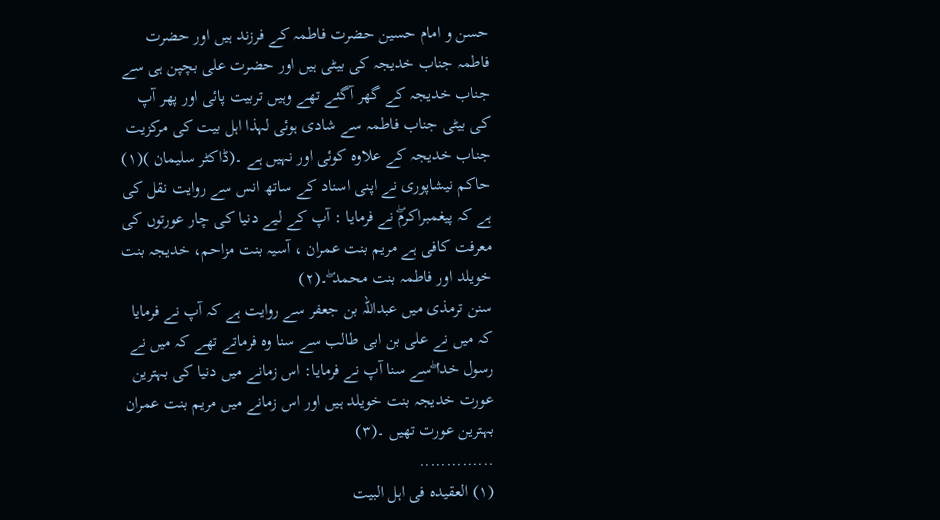حسن و امام حسین حضرت فاطمہ کے فرزند ہیں اور حضرت فاطمہ جناب خدیجہ کی بیٹی ہیں اور حضرت علی بچپن ہی سے جناب خدیجہ کے گھر آگئے تھے وہیں تربیت پائی اور پھر آپ کی بیٹی جناب فاطمہ سے شادی ہوئی لہذا اہل بیت کی مرکزیت جناب خدیجہ کے علاوہ کوئی اور نہیں ہے ۔(ڈاکٹر سلیمان )(١)
حاکم نیشاپوری نے اپنی اسناد کے ساتھ انس سے روایت نقل کی ہے کہ پیغمبراکرمۖ نے فرمایا : آپ کے لیے دنیا کی چار عورتوں کی معرفت کافی ہے مریم بنت عمران ، آسیہ بنت مزاحم، خدیجہ بنت خویلد اور فاطمہ بنت محمد ۖ۔(٢)
سنن ترمذی میں عبداللہ بن جعفر سے روایت ہے کہ آپ نے فرمایا کہ میں نے علی بن ابی طالب سے سنا وہ فرماتے تھے کہ میں نے رسول خدا ۖسے سنا آپ نے فرمایا: اس زمانے میں دنیا کی بہترین عورت خدیجہ بنت خویلد ہیں اور اس زمانے میں مریم بنت عمران بہترین عورت تھیں ۔(٣)
..............
(١) العقیدہ فی اہل البیت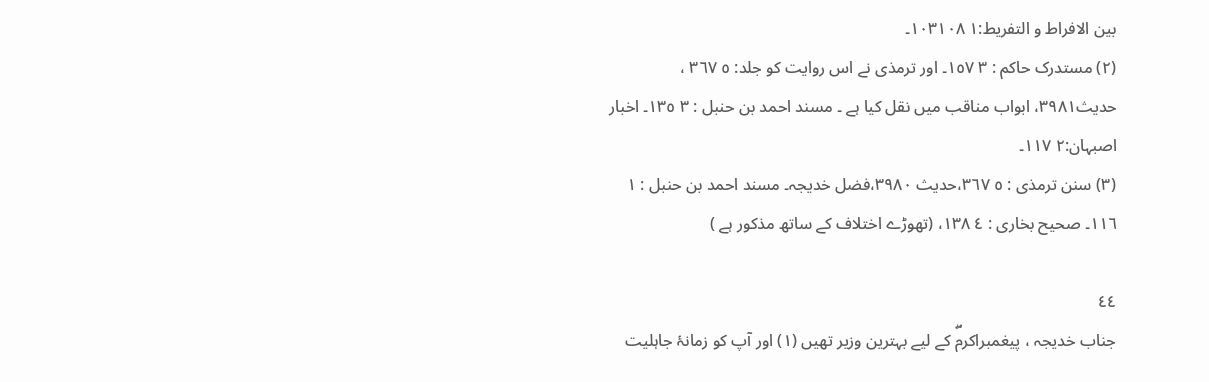بین الافراط و التفریط:١ ١٠٣١٠٨۔
(٢) مستدرک حاکم : ٣ ١٥٧۔ اور ترمذی نے اس روایت کو جلد: ٥ ٣٦٧ ، حدیث٣٩٨١، ابواب مناقب میں نقل کیا ہے ۔ مسند احمد بن حنبل : ٣ ١٣٥۔ اخبار اصبہان:٢ ١١٧۔
(٣) سنن ترمذی : ٥ ٣٦٧،حدیث ٣٩٨٠،فضل خدیجہ۔ مسند احمد بن حنبل : ١ ١١٦۔ صحیح بخاری : ٤ ١٣٨، (تھوڑے اختلاف کے ساتھ مذکور ہے )

٤٤
جناب خدیجہ ، پیغمبراکرمۖ کے لیے بہترین وزیر تھیں (١) اور آپ کو زمانۂ جاہلیت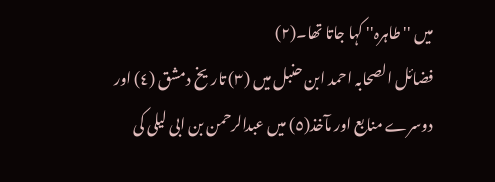میں ''طاہرہ'' کہا جاتا تھا۔(٢)
فضائل الصحابہ احمد ابن حنبل میں (٣) تاریخ دمشق (٤) اور دوسرے منابع اور مآخذ(٥) میں عبدالرحمن بن ابی لیلی کی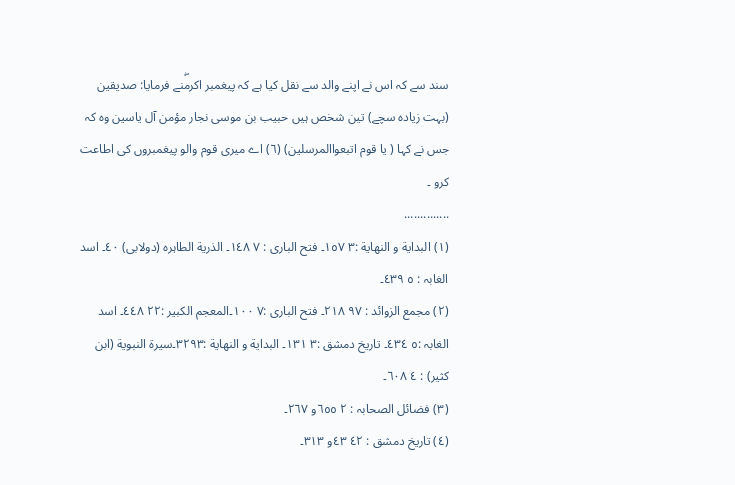سند سے کہ اس نے اپنے والد سے نقل کیا ہے کہ پیغمبر اکرمۖنے فرمایا: صدیقین (بہت زیادہ سچے) تین شخص ہیں حبیب بن موسی نجار مؤمن آل یاسین وہ کہ جس نے کہا ( یا قوم اتبعواالمرسلین) (٦) اے میری قوم والو پیغمبروں کی اطاعت کرو ۔
..............
(١) البدایة و النھایة :٣ ١٥٧۔ فتح الباری : ٧ ١٤٨۔ الذریة الطاہرہ (دولابی) ٤٠۔ اسد الغابہ : ٥ ٤٣٩۔
(٢) مجمع الزوائد : ٩٧ ٢١٨۔ فتح الباری :٧ ١٠٠۔المعجم الکبیر :٢٢ ٤٤٨۔ اسد الغابہ :٥ ٤٣٤۔ تاریخ دمشق :٣ ١٣١۔ البدایة و النھایة :٣٢٩٣۔سیرة النبویة (ابن کثیر) : ٤ ٦٠٨۔
(٣) فضائل الصحابہ : ٢ ٦٥٥و ٢٦٧۔
(٤) تاریخ دمشق : ٤٢ ٤٣و ٣١٣۔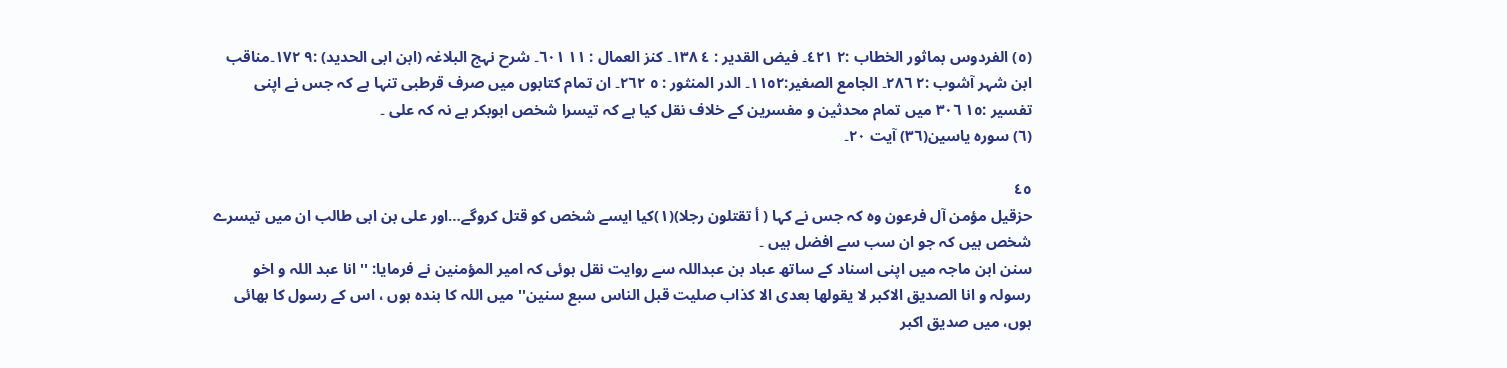(٥) الفردوس بماثور الخطاب :٢ ٤٢١۔ فیض القدیر : ٤ ١٣٨۔ کنز العمال : ١١ ٦٠١۔ شرح نہج البلاغہ (ابن ابی الحدید) :٩ ١٧٢۔مناقب ابن شہر آشوب :٢ ٢٨٦۔ الجامع الصغیر:١١٥٢۔ الدر المنثور : ٥ ٢٦٢۔ ان تمام کتابوں میں صرف قرطبی تنہا ہے کہ جس نے اپنی تفسیر :١٥ ٣٠٦ میں تمام محدثین و مفسرین کے خلاف نقل کیا ہے کہ تیسرا شخص ابوبکر ہے نہ کہ علی ۔
(٦) سورہ یاسین(٣٦) آیت ٢٠۔

٤٥
حزقیل مؤمن آل فرعون وہ کہ جس نے کہا ( أ تقتلون رجلا)(١)کیا ایسے شخص کو قتل کروگے…اور علی بن ابی طالب ان میں تیسرے شخص ہیں کہ جو ان سب سے افضل ہیں ۔
سنن ابن ماجہ میں اپنی اسناد کے ساتھ عباد بن عبداللہ سے روایت نقل ہوئی کہ امیر المؤمنین نے فرمایا: ''انا عبد اللہ و اخو رسولہ و انا الصدیق الاکبر لا یقولھا بعدی الا کذاب صلیت قبل الناس سبع سنین'' میں اللہ کا بندہ ہوں ، اس کے رسول کا بھائی ہوں، میں صدیق اکبر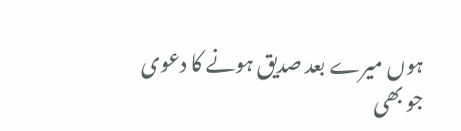ہوں میرے بعد صدیق ہونے کا دعوی جو بھی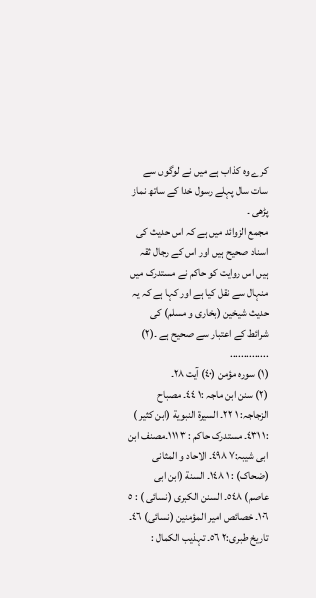کرے وہ کذاب ہے میں نے لوگوں سے سات سال پہلے رسول خدا کے ساتھ نماز پڑھی ۔
مجمع الزوائد میں ہے کہ اس حدیث کی اسناد صحیح ہیں اور اس کے رجال ثقہ ہیں اس روایت کو حاکم نے مستدرک میں منہال سے نقل کیا ہے اور کہا ہے کہ یہ حدیث شیخین (بخاری و مسلم) کی شرائط کے اعتبار سے صحیح ہے ۔(٢)
..............
(١) سورہ مؤمن (٤٠) آیت ٢٨۔
(٢) سنن ابن ماجہ :١ ٤٤۔ مصباح الزجاجہ: ١ ٢٢۔ السیرة النبویة (ابن کثیر ) :١ ٤٣١۔ مستدرک حاکم : ٣ ١١١۔مصنف ابن ابی شیبہ:٧ ٤٩٨۔ الاحاد و المثانی (ضحاک) : ١ ١٤٨۔ السنة (ابن ابی عاصم) ٥٤٨۔ السنن الکبری (نسائی ) : ٥ ١٠٦۔ خصائص امیر المؤمنین (نسائی) ٤٦۔ تاریخ طبری:٢ ٥٦۔ تہذیب الکمال :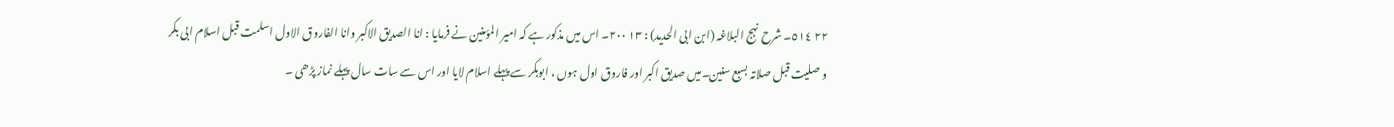٢٢ ٥١٤۔ شرح نہج البلاغہ (ابن ابی الحدید) : ١٣ ٢٠٠۔ اس میں مذکور ہے کہ امیر المؤمنین نے فرمایا : انا الصدیق الاکبر وانا الفاروق الاول اسلمت قبل اسلام ابی بکر و صلیت قبل صلاتہ بسبع سنین۔میں صدیق اکبر اور فاروق اول ہوں ، ابوبکر سے پہلے اسلام لایا اور اس سے سات سال پہلے نماز پڑھی ۔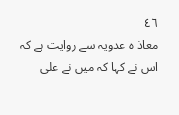٤٦
معاذ ہ عدویہ سے روایت ہے کہ اس نے کہا کہ میں نے علی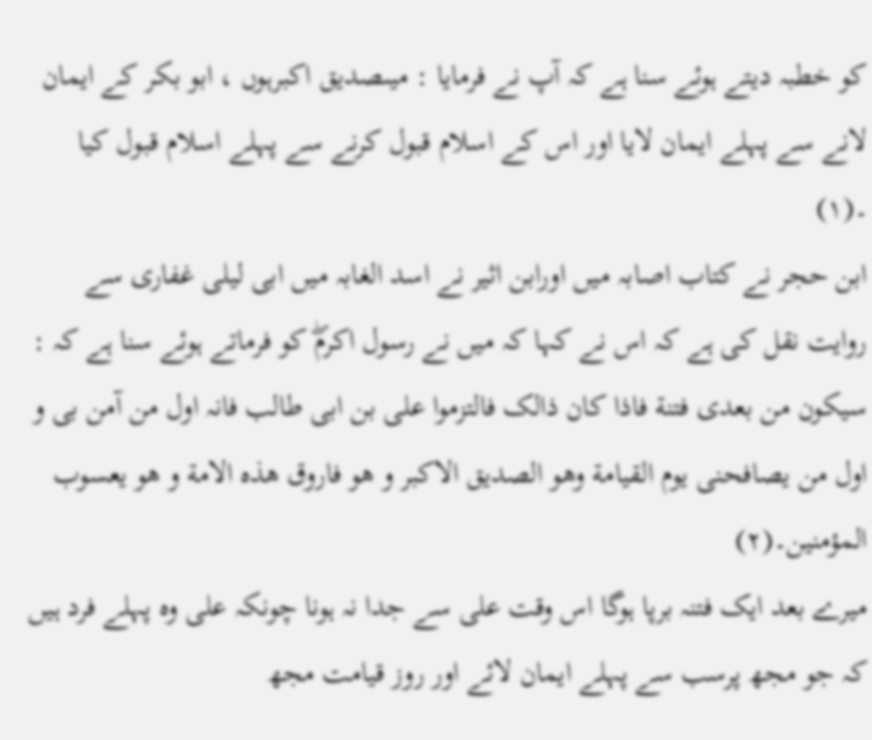کو خطبہ دیتے ہوئے سنا ہے کہ آپ نے فرمایا : میںصدیق اکبرہوں ، ابو بکر کے ایمان لانے سے پہلے ایمان لایا اور اس کے اسلام قبول کرنے سے پہلے اسلام قبول کیا ۔(١)
ابن حجر نے کتاب اصابہ میں اورابن اثیر نے اسد الغابہ میں ابی لیلی غفاری سے روایت نقل کی ہے کہ اس نے کہا کہ میں نے رسول اکرمۖ کو فرماتے ہوئے سنا ہے کہ : سیکون من بعدی فتنة فاذا کان ذالک فالتزموا علی بن ابی طالب فانہ اول من آمن بی و اول من یصافحنی یوم القیامة وھو الصدیق الاکبر و ھو فاروق ھذہ الامة و ھو یعسوب المؤمنین۔(٢)
میرے بعد ایک فتنہ برپا ہوگا اس وقت علی سے جدا نہ ہونا چونکہ علی وہ پہلے فرد ہیں کہ جو مجھ پرسب سے پہلے ایمان لائے اور روز قیامت مجھ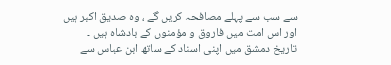سے سب سے پہلے مصافحہ کریں گے ، وہ صدیق اکبر ہیں اور اس امت میں فاروق و مؤمنوں کے بادشاہ ہیں ۔
تاریخ دمشق میں اپنی اسناد کے ساتھ ابن عباس سے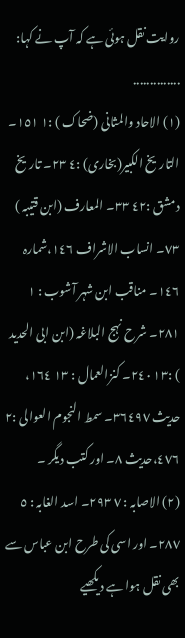روایت نقل ہوئی ہے کہ آپ نے کہا:
..............
(١) الاحاد والمثانی (ضحاک ) :١ ١٥١۔ التاریخ الکبیر(بخاری) :٤ ٢٣۔ تاریخ دمشق :٤٢ ٣٣۔ المعارف (ابن قتیبہ ) ٧٣۔ انساب الاشراف ١٤٦،شمارہ ١٤٦۔ مناقب ابن شہر آشوب : ١ ٢٨١۔ شرح نہج البلاغہ (ابن ابی الحدید ) :١٣ ٢٤٠۔ کنزالعمال : ١٣ ١٦٤، حدیث ٣٦٤٩٧۔ سمط النجوم العوالی :٢ ٤٧٦،حدیث ٨۔ اور کتب دیگر ۔
(٢) الاصابہ : ٧ ٢٩٣۔ اسد الغابہ : ٥ ٢٨٧۔ اور اسی کی طرح ابن عباس سے بھی نقل ہوا ہے دیکھیے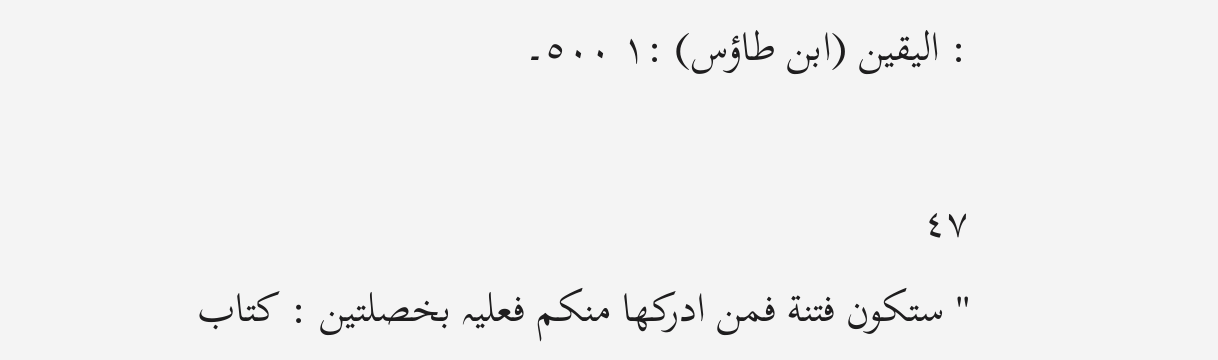: الیقین (ابن طاؤس) :١ ٥٠٠۔

٤٧
'' ستکون فتنة فمن ادرکھا منکم فعلیہ بخصلتین : کتاب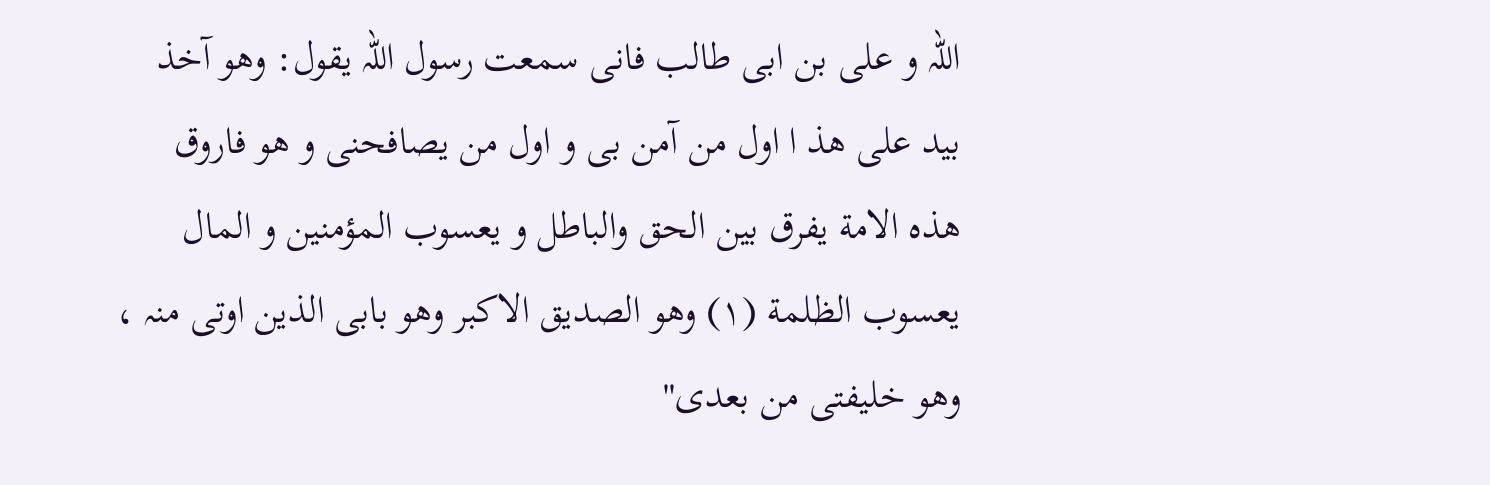اللہ و علی بن ابی طالب فانی سمعت رسول اللہ یقول: وھو آخذ بید علی ھذ ا اول من آمن بی و اول من یصافحنی و ھو فاروق ھذہ الامة یفرق بین الحق والباطل و یعسوب المؤمنین و المال یعسوب الظلمة (١) وھو الصدیق الاکبر وھو بابی الذین اوتی منہ ، وھو خلیفتی من بعدی''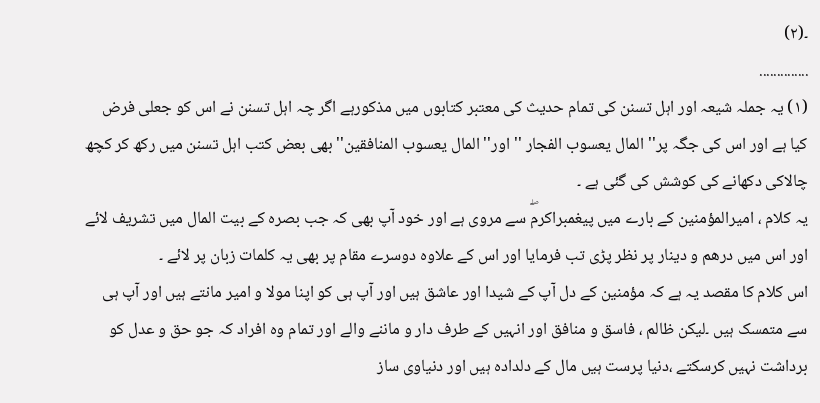۔(٢)
..............
(١) یہ جملہ شیعہ اور اہل تسنن کی تمام حدیث کی معتبر کتابوں میں مذکورہے اگر چہ اہل تسنن نے اس کو جعلی فرض کیا ہے اور اس کی جگہ پر'' المال یعسوب الفجار '' اور'' المال یعسوب المنافقین'' بھی بعض کتب اہل تسنن میں رکھ کر کچھ چالاکی دکھانے کی کوشش کی گئی ہے ۔
یہ کلام ، امیرالمؤمنین کے بارے میں پیغمبراکرمۖ سے مروی ہے اور خود آپ بھی کہ جب بصرہ کے بیت المال میں تشریف لائے اور اس میں درھم و دینار پر نظر پڑی تب فرمایا اور اس کے علاوہ دوسرے مقام پر بھی یہ کلمات زبان پر لائے ۔
اس کلام کا مقصد یہ ہے کہ مؤمنین کے دل آپ کے شیدا اور عاشق ہیں اور آپ ہی کو اپنا مولا و امیر مانتے ہیں اور آپ ہی سے متمسک ہیں ۔لیکن ظالم ، فاسق و منافق اور انہیں کے طرف دار و ماننے والے اور تمام وہ افراد کہ جو حق و عدل کو برداشت نہیں کرسکتے ،دنیا پرست ہیں مال کے دلدادہ ہیں اور دنیاوی ساز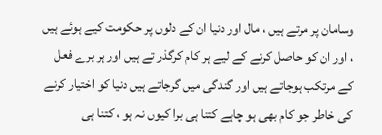وسامان پر مرتے ہیں ، مال اور دنیا ان کے دلوں پر حکومت کیے ہوئے ہیں ، اور ان کو حاصل کرنے کے لیے ہر کام کرگذر تے ہیں اور ہر برے فعل کے مرتکب ہوجاتے ہیں اور گندگی میں گرجاتے ہیں دنیا کو اختیار کرنے کی خاطر جو کام بھی ہو چاہے کتنا ہی برا کیوں نہ ہو ، کتنا ہی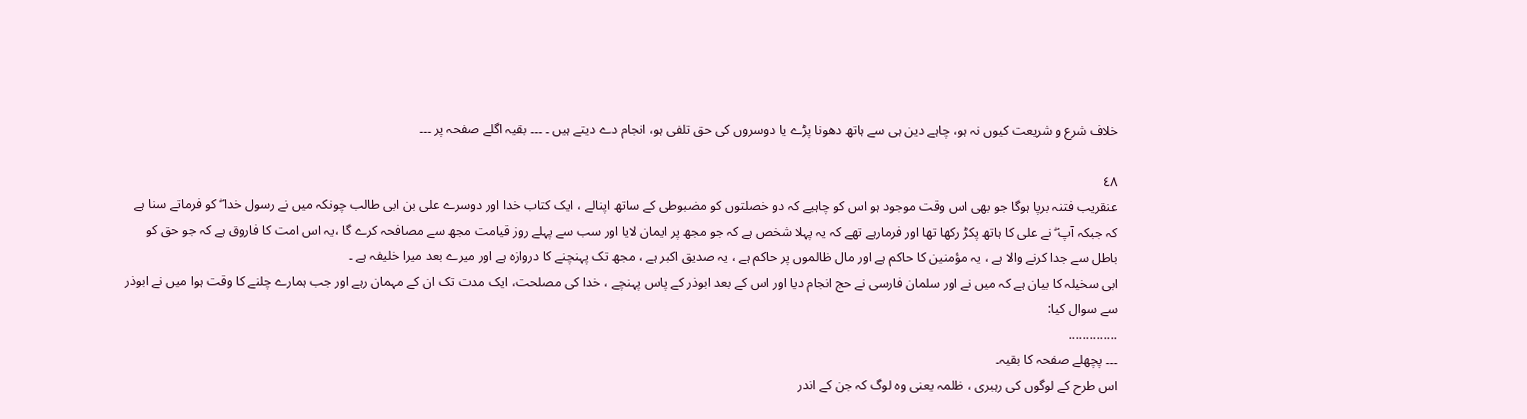خلاف شرع و شریعت کیوں نہ ہو، چاہے دین ہی سے ہاتھ دھونا پڑے یا دوسروں کی حق تلفی ہو، انجام دے دیتے ہیں ۔ ۔۔۔ بقیہ اگلے صفحہ پر ۔۔۔

٤٨
عنقریب فتنہ برپا ہوگا جو بھی اس وقت موجود ہو اس کو چاہیے کہ دو خصلتوں کو مضبوطی کے ساتھ اپنالے ، ایک کتاب خدا اور دوسرے علی بن ابی طالب چونکہ میں نے رسول خدا ۖ کو فرماتے سنا ہے کہ جبکہ آپ ۖ نے علی کا ہاتھ پکڑ رکھا تھا اور فرمارہے تھے کہ یہ پہلا شخص ہے کہ جو مجھ پر ایمان لایا اور سب سے پہلے روز قیامت مجھ سے مصافحہ کرے گا ،یہ اس امت کا فاروق ہے کہ جو حق کو باطل سے جدا کرنے والا ہے ، یہ مؤمنین کا حاکم ہے اور مال ظالموں پر حاکم ہے ، یہ صدیق اکبر ہے ، مجھ تک پہنچنے کا دروازہ ہے اور میرے بعد میرا خلیفہ ہے ۔
ابی سخیلہ کا بیان ہے کہ میں نے اور سلمان فارسی نے حج انجام دیا اور اس کے بعد ابوذر کے پاس پہنچے ، خدا کی مصلحت، ایک مدت تک ان کے مہمان رہے اور جب ہمارے چلنے کا وقت ہوا میں نے ابوذر سے سوال کیا:
..............
۔۔۔ پچھلے صفحہ کا بقیہ۔
اس طرح کے لوگوں کی رہبری ، ظلمہ یعنی وہ لوگ کہ جن کے اندر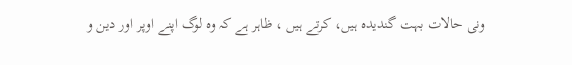ونی حالات بہت گندیدہ ہیں، کرتے ہیں ، ظاہر ہے کہ وہ لوگ اپنے اوپر اور دین و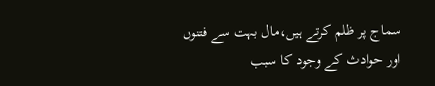سماج پر ظلم کرتے ہیں،مال بہت سے فتنوں اور حوادث کے وجود کا سبب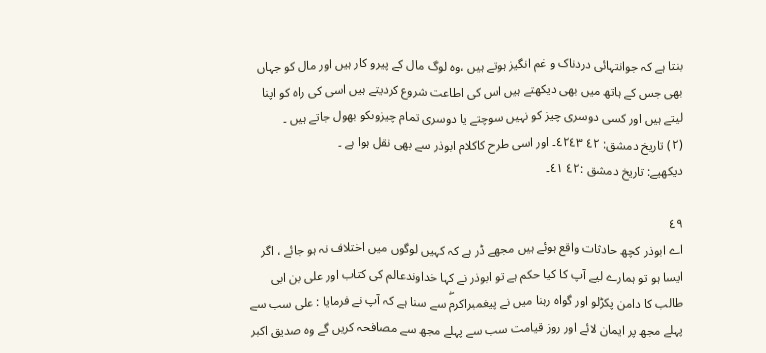بنتا ہے کہ جوانتہائی دردناک و غم انگیز ہوتے ہیں ،وہ لوگ مال کے پیرو کار ہیں اور مال کو جہاں بھی جس کے ہاتھ میں بھی دیکھتے ہیں اس کی اطاعت شروع کردیتے ہیں اسی کی راہ کو اپنا لیتے ہیں اور کسی دوسری چیز کو نہیں سوچتے یا دوسری تمام چیزوںکو بھول جاتے ہیں ۔
(٢) تاریخ دمشق: ٤٢ ٤٢٤٣۔ اور اسی طرح کاکلام ابوذر سے بھی نقل ہوا ہے ۔
دیکھیے: تاریخ دمشق :٤٢ ٤١۔

٤٩
اے ابوذر کچھ حادثات واقع ہوئے ہیں مجھے ڈر ہے کہ کہیں لوگوں میں اختلاف نہ ہو جائے ، اگر ایسا ہو تو ہمارے لیے آپ کا کیا حکم ہے تو ابوذر نے کہا خداوندعالم کی کتاب اور علی بن ابی طالب کا دامن پکڑلو اور گواہ رہنا میں نے پیغمبراکرمۖ سے سنا ہے کہ آپ نے فرمایا : علی سب سے پہلے مجھ پر ایمان لائے اور روز قیامت سب سے پہلے مجھ سے مصافحہ کریں گے وہ صدیق اکبر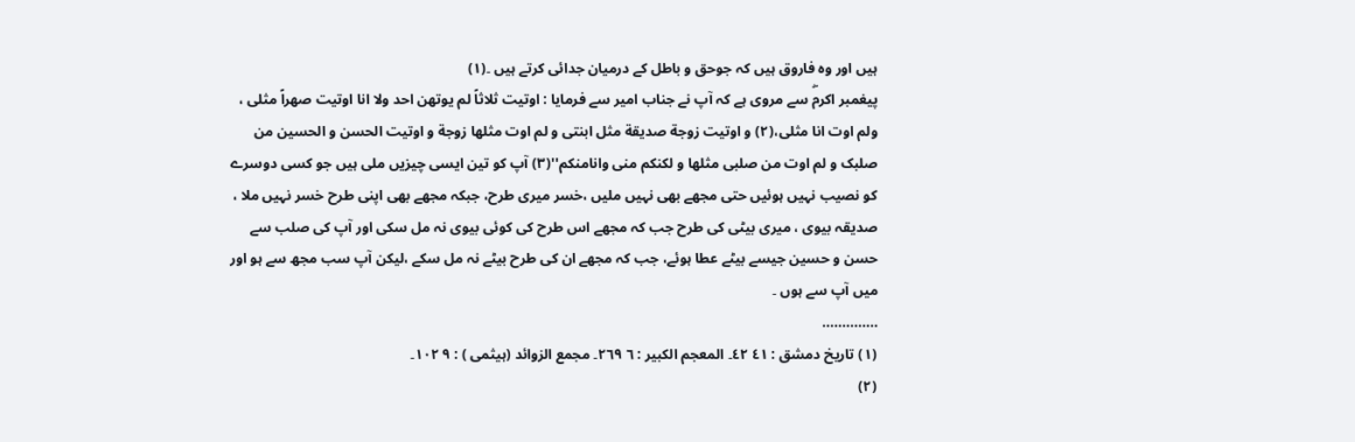ہیں اور وہ فاروق ہیں کہ جوحق و باطل کے درمیان جدائی کرتے ہیں ۔(١)
پیغمبر اکرمۖ سے مروی ہے کہ آپ نے جناب امیر سے فرمایا : اوتیت ثلاثاً لم یوتھن احد ولا انا اوتیت صھراً مثلی ، ولم اوت انا مثلی،(٢) و اوتیت زوجة صدیقة مثل ابنتی و لم اوت مثلھا زوجة و اوتیت الحسن و الحسین من صلبک و لم اوت من صلبی مثلھا و لکنکم منی وانامنکم''(٣) آپ کو تین ایسی چیزیں ملی ہیں جو کسی دوسرے کو نصیب نہیں ہوئیں حتی مجھے بھی نہیں ملیں ،خسر میری طرح، جبکہ مجھے بھی اپنی طرح خسر نہیں ملا ، صدیقہ بیوی ، میری بیٹی کی طرح جب کہ مجھے اس طرح کی کوئی بیوی نہ مل سکی اور آپ کی صلب سے حسن و حسین جیسے بیٹے عطا ہوئے، جب کہ مجھے ان کی طرح بیٹے نہ مل سکے ،لیکن آپ سب مجھ سے ہو اور میں آپ سے ہوں ۔
..............
(١) تاریخ دمشق : ٤١ ٤٢۔ المعجم الکبیر : ٦ ٢٦٩۔ مجمع الزوائد (ہیثمی ) : ٩ ١٠٢۔
(٢)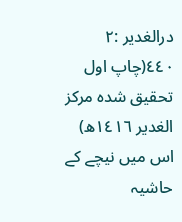درالغدیر :٢ ٤٤٠(چاپ اول تحقیق شدہ مرکز الغدیر ١٤١٦ھ) اس میں نیچے کے حاشیہ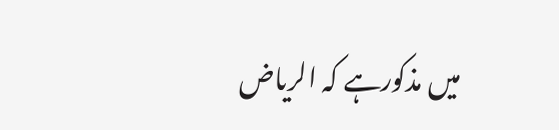میں مذکورہے کہ الریاض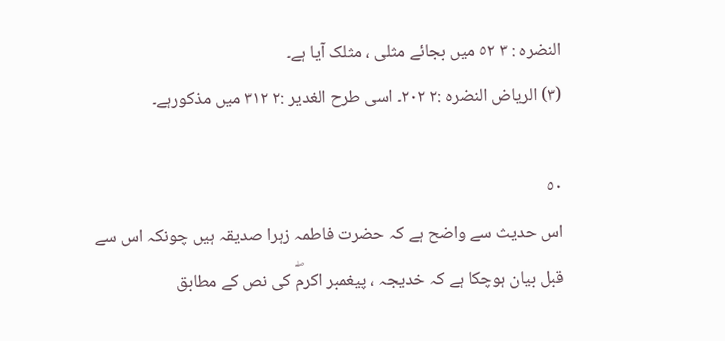النضرہ : ٣ ٥٢ میں بجائے مثلی ، مثلک آیا ہے۔
(٣) الریاض النضرہ :٢ ٢٠٢۔ اسی طرح الغدیر :٢ ٣١٢ میں مذکورہے۔

٥٠
اس حدیث سے واضح ہے کہ حضرت فاطمہ زہرا صدیقہ ہیں چونکہ اس سے قبل بیان ہوچکا ہے کہ خدیجہ ، پیغمبر اکرمۖ کی نص کے مطابق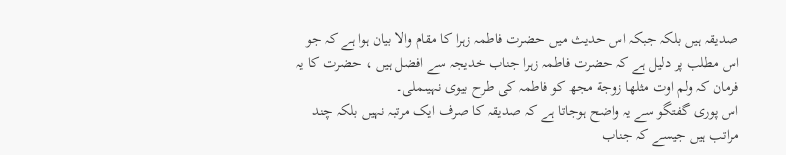صدیقہ ہیں بلکہ جبکہ اس حدیث میں حضرت فاطمہ زہرا کا مقام والا بیان ہوا ہے کہ جو اس مطلب پر دلیل ہے کہ حضرت فاطمہ زہرا جناب خدیجہ سے افضل ہیں ، حضرت کا یہ فرمان کہ ولم اوت مثلھا زوجة مجھ کو فاطمہ کی طرح بیوی نہیںملی۔
اس پوری گفتگو سے یہ واضح ہوجاتا ہے کہ صدیقہ کا صرف ایک مرتبہ نہیں بلکہ چند مراتب ہیں جیسے کہ جناب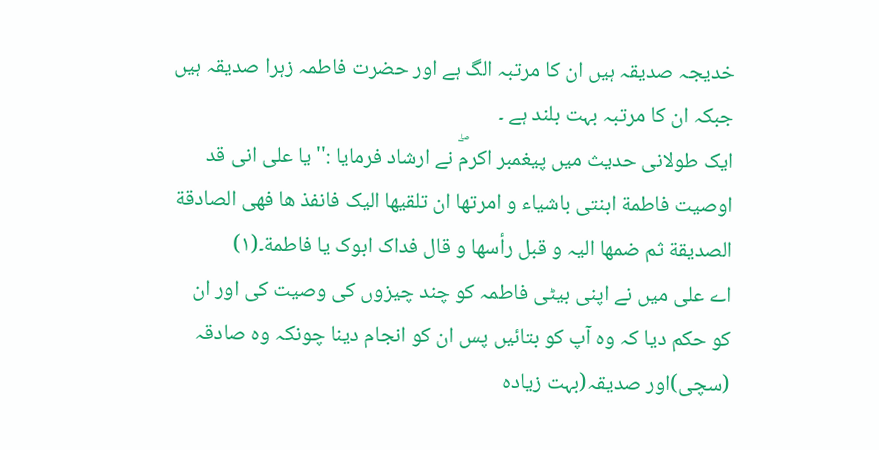خدیجہ صدیقہ ہیں ان کا مرتبہ الگ ہے اور حضرت فاطمہ زہرا صدیقہ ہیں جبکہ ان کا مرتبہ بہت بلند ہے ۔
ایک طولانی حدیث میں پیغمبر اکرمۖ نے ارشاد فرمایا :'' یا علی انی قد اوصیت فاطمة ابنتی باشیاء و امرتھا ان تلقیھا الیک فانفذ ھا فھی الصادقة الصدیقة ثم ضمھا الیہ و قبل رأسھا و قال فداک ابوک یا فاطمة۔(١)
اے علی میں نے اپنی بیٹی فاطمہ کو چند چیزوں کی وصیت کی اور ان کو حکم دیا کہ وہ آپ کو بتائیں پس ان کو انجام دینا چونکہ وہ صادقہ (سچی)اور صدیقہ(بہت زیادہ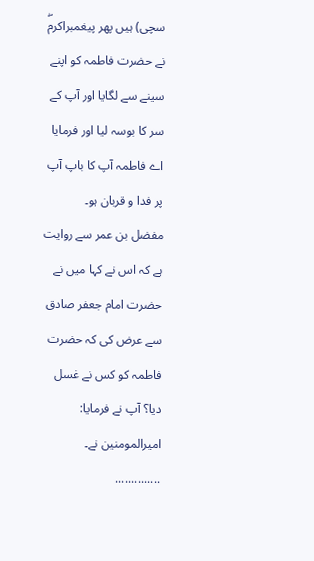سچی) ہیں پھر پیغمبراکرمۖ نے حضرت فاطمہ کو اپنے سینے سے لگایا اور آپ کے سر کا بوسہ لیا اور فرمایا اے فاطمہ آپ کا باپ آپ پر فدا و قربان ہو۔
مفضل بن عمر سے روایت ہے کہ اس نے کہا میں نے حضرت امام جعفر صادق سے عرض کی کہ حضرت فاطمہ کو کس نے غسل دیا؟ آپ نے فرمایا: امیرالمومنین نے۔
..............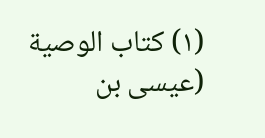(١) کتاب الوصیة (عیسی بن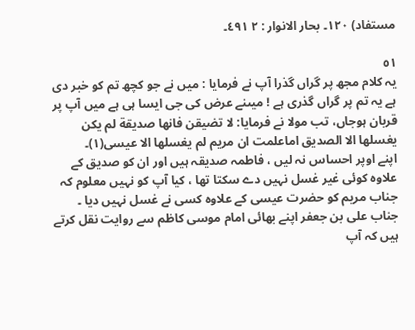مستفاد) ١٢٠۔ بحار الانوار : ٢ ٤٩١۔

٥١
یہ کلام مجھ پر گراں گذرا آپ نے فرمایا : میں نے جو کچھ تم کو خبر دی ہے یہ تم پر گراں گذری ہے ! میںنے عرض کی جی ایسا ہی ہے میں آپ پر قربان ہوجاں، تب مولا نے فرمایا: لا تضیقن فانھا صدیقة لم یکن یغسلھا الا الصدیق اماعلمت ان مریم لم یغسلھا الا عیسی(١)۔
اپنے اوپر احساس نہ لیں ، فاطمہ صدیقہ ہیں اور ان کو صدیق کے علاوہ کوئی غیر غسل نہیں دے سکتا تھا ، کیا آپ کو نہیں معلوم کہ جناب مریم کو حضرت عیسی کے علاوہ کسی نے غسل نہیں دیا ۔
جناب علی بن جعفر اپنے بھائی امام موسی کاظم سے روایت نقل کرتے ہیں کہ آپ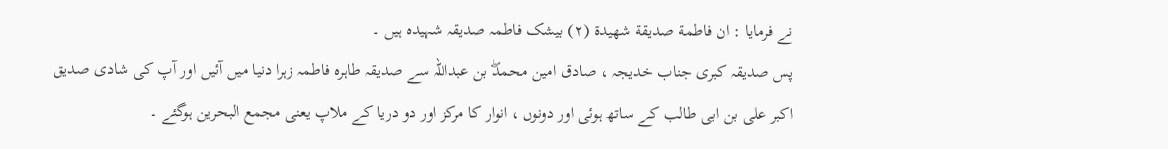نے فرمایا : ان فاطمة صدیقة شھیدة (٢) بیشک فاطمہ صدیقہ شہیدہ ہیں ۔
پس صدیقہ کبری جناب خدیجہ ، صادق امین محمدۖ بن عبداللہ سے صدیقہ طاہرہ فاطمہ زہرا دنیا میں آئیں اور آپ کی شادی صدیق اکبر علی بن ابی طالب کے ساتھ ہوئی اور دونوں ، انوار کا مرکز اور دو دریا کے ملاپ یعنی مجمع البحرین ہوگئے ۔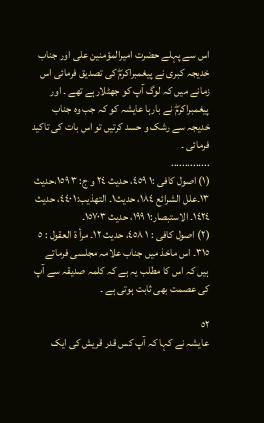اس سے پہلے حضرت امیرالمؤمنین علی اور جناب خدیجہ کبری نے پیغمبراکرمۖ کی تصدیق فرمائی اس زمانے میں کہ لوگ آپ کو جھٹلارہے تھے ۔ اور پیغمبراکرمۖ نے بارہا عایشہ کو کہ جب وہ جناب خدیجہ سے رشک و حسد کرتیں تو اس بات کی تاکید فرمائی ۔
..............
(١) اصول کافی :١ ٤٥٩، حدیث ٢٤ و ج: ٣ ١٥٩،حدیث ١٣۔علل الشرائع ١٨٤، حدیث١۔ التھذیب:١ ٤٤٠، حدیث ١٤٢٤۔ الاستبصار:١ ١٩٩، حدیث ١٥٧٠٣۔
(٢) اصول کافی : ١ ٤٥٨، حدیث ١٢۔ مرأ ة العقول : ٥ ٣١٥۔ اس ماخذ میں جناب علامہ مجلسی فرماتے ہیں کہ اس کا مطلب یہ ہے کہ کلمہ صدیقہ سے آپ کی عصمت بھی ثابت ہوتی ہے ۔

٥٢
عایشہ نے کہا کہ آپ کس قدر قریش کی ایک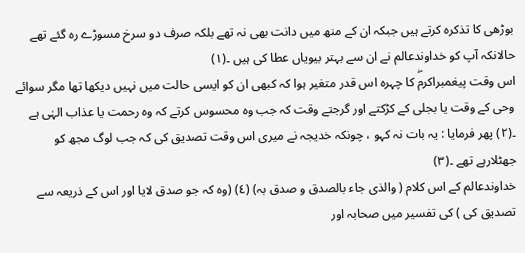بوڑھی کا تذکرہ کرتے ہیں جبکہ ان کے منھ میں دانت بھی نہ تھے بلکہ صرف دو سرخ مسوڑے رہ گئے تھے حالانکہ آپ کو خداوندعالم نے ان سے بہتر بیویاں عطا کی ہیں ۔(١)
اس وقت پیغمبراکرمۖ کا چہرہ اس قدر متغیر ہوا کہ کبھی ان کو ایسی حالت میں نہیں دیکھا تھا مگر سوائے وحی کے وقت یا بجلی کے کڑکتے اور گرجتے وقت کہ جب وہ محسوس کرتے کہ وہ رحمت یا عذاب الہٰی ہے ۔(٢) پھر فرمایا : یہ بات نہ کہو ، چونکہ خدیجہ نے میری اس وقت تصدیق کی کہ جب لوگ مجھ کو جھٹلارہے تھے ۔(٣)
خداوندعالم کے اس کلام ( والذی جاء بالصدق و صدق بہ) (٤) (وہ کہ جو صدق لایا اور اس کے ذریعہ سے تصدیق کی ) کی تفسیر میں صحابہ اور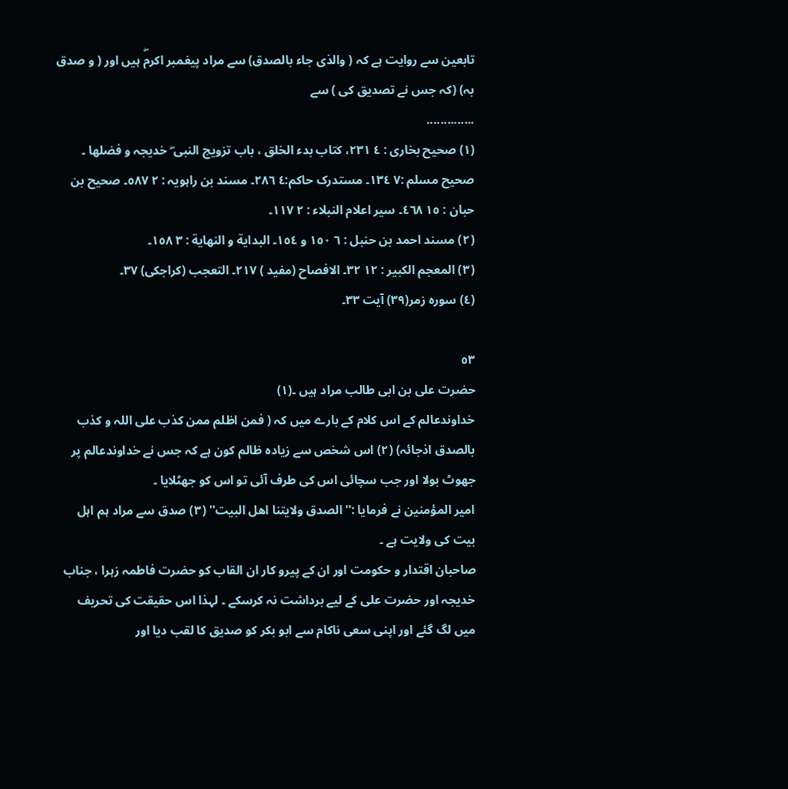تابعین سے روایت ہے کہ ( والذی جاء بالصدق) سے مراد پیغمبر اکرمۖ ہیں اور ( و صدق بہ) (کہ جس نے تصدیق کی ) سے
..............
(١) صحیح بخاری : ٤ ٢٣١، کتاب بدء الخلق ، باب تزویج النبی ۖ خدیجہ و فضلھا ۔ صحیح مسلم :٧ ١٣٤۔ مستدرک حاکم:٤ ٢٨٦۔ مسند بن راہویہ : ٢ ٥٨٧۔ صحیح بن حبان : ١٥ ٤٦٨۔ سیر اعلام النبلاء : ٢ ١١٧۔
(٢) مسند احمد بن حنبل : ٦ ١٥٠ و ١٥٤۔ البدایة و النھایة : ٣ ١٥٨۔
(٣) المعجم الکبیر : ١٢ ٣٢۔ الافصاح (مفید ) ٢١٧۔ التعجب (کراجکی) ٣٧۔
(٤) سورہ زمر(٣٩) آیت ٣٣۔

٥٣
حضرت علی بن ابی طالب مراد ہیں ۔(١)
خداوندعالم کے اس کلام کے بارے میں کہ ( فمن اظلم ممن کذب علی اللہ و کذب بالصدق اذجائہ) (٢) اس شخص سے زیادہ ظالم کون ہے کہ جس نے خداوندعالم پر جھوٹ بولا اور جب سچائی اس کی طرف آئی تو اس کو جھٹلایا ۔
امیر المؤمنین نے فرمایا :'' الصدق ولایتنا اھل البیت'' (٣) صدق سے مراد ہم اہل بیت کی ولایت ہے ۔
صاحبان اقتدار و حکومت اور ان کے پیرو کار ان القاب کو حضرت فاطمہ زہرا ، جناب خدیجہ اور حضرت علی کے لیے برداشت نہ کرسکے ۔ لہذا اس حقیقت کی تحریف میں لگ گئے اور اپنی سعی ناکام سے ابو بکر کو صدیق کا لقب دیا اور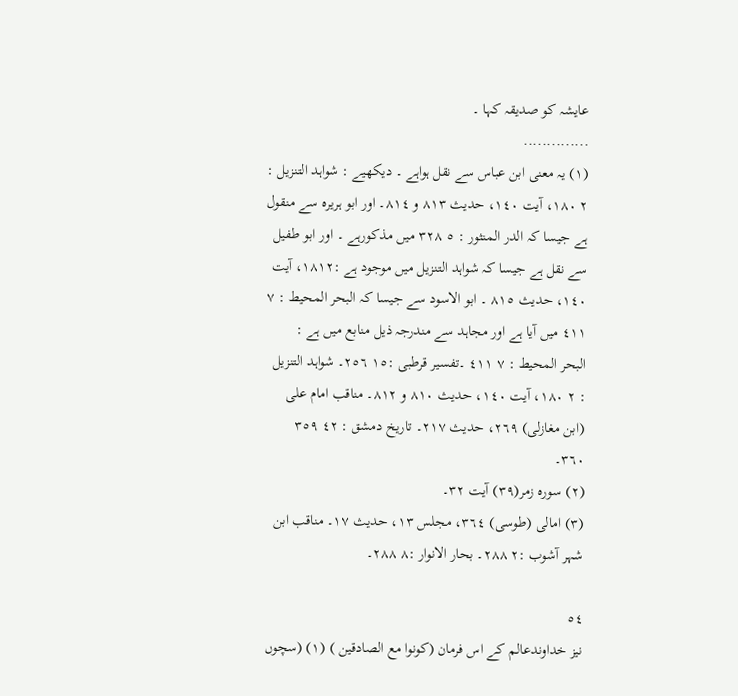عایشہ کو صدیقہ کہا ۔
..............
(١) یہ معنی ابن عباس سے نقل ہواہے ۔ دیکھیے : شواہد التنزیل : ٢ ١٨٠، آیت ١٤٠، حدیث ٨١٣ و ٨١٤۔ اور ابو ہریرہ سے منقول ہے جیسا کہ الدر المنثور : ٥ ٣٢٨ میں مذکورہے ۔ اور ابو طفیل سے نقل ہے جیسا کہ شواہد التنزیل میں موجود ہے :١٨١٢، آیت ١٤٠، حدیث ٨١٥ ۔ ابو الاسود سے جیسا کہ البحر المحیط : ٧ ٤١١ میں آیا ہے اور مجاہد سے مندرجہ ذیل منابع میں ہے :
البحر المحیط : ٧ ٤١١ ۔تفسیر قرطبی :١٥ ٢٥٦۔ شواہد التنزیل : ٢ ١٨٠، آیت ١٤٠، حدیث ٨١٠ و ٨١٢۔ مناقب امام علی (ابن مغازلی) ٢٦٩، حدیث ٢١٧۔ تاریخ دمشق : ٤٢ ٣٥٩ ٣٦٠۔
(٢) سورہ زمر(٣٩) آیت ٣٢۔
(٣) امالی (طوسی) ٣٦٤، مجلس ١٣، حدیث ١٧۔ مناقب ابن شہر آشوب :٢ ٢٨٨۔ بحار الانوار :٨ ٢٨٨۔

٥٤
نیز خداوندعالم کے اس فرمان (کونوا مع الصادقین ) (١) (سچوں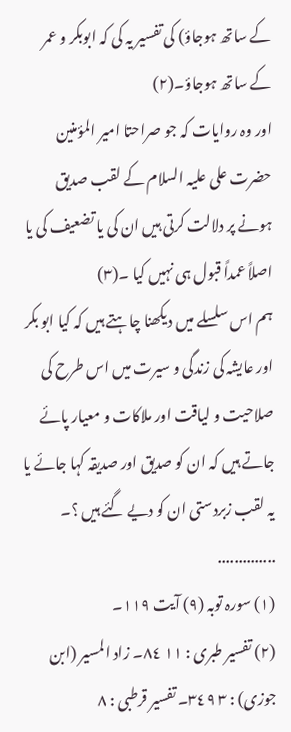کے ساتھ ہوجاؤ) کی تفسیر یہ کی کہ ابوبکر و عمر کے ساتھ ہوجاؤ۔(٢)
اور وہ روایات کہ جو صراحتا امیر المؤمنین حضرت علی علیہ السلام کے لقب صدیق ہونے پر دلالت کرتی ہیں ان کی یا تضعیف کی یا اصلاً عمداً قبول ہی نہیں کیا ۔(٣)
ہم اس سلسلے میں دیکھنا چاہتے ہیں کہ کیا ابو بکر اور عایشہ کی زندگی و سیرت میں اس طرح کی صلاحیت و لیاقت اور ملاکات و معیار پائے جاتے ہیں کہ ان کو صدیق اور صدیقہ کہا جائے یا یہ لقب زبردستی ان کو دیے گئے ہیں ؟۔
..............
(١) سورہ توبہ (٩) آیت ١١٩۔
(٢) تفسیر طبری : ١١ ٨٤۔ زاد المسیر (ابن جوزی) : ٣ ٣٤٩۔ تفسیر قرطبی : ٨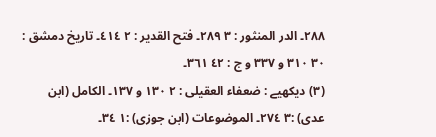٢٨٨۔ الدر المنثور : ٣ ٢٨٩۔ فتح القدیر : ٢ ٤١٤۔ تاریخ دمشق : ٣٠ ٣١٠ و ٣٣٧ و ج : ٤٢ ٣٦١۔
(٣) دیکھیے : ضعفاء العقیلی : ٢ ١٣٠ و ١٣٧۔ الکامل (ابن عدی) :٣ ٢٧٤۔ الموضوعات (ابن جوزی) :١ ٣٤۔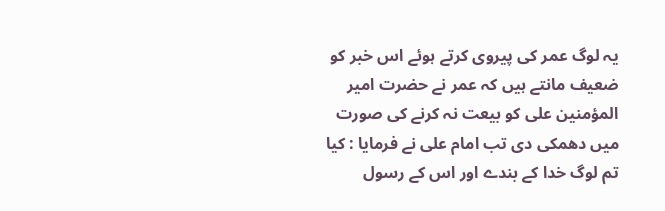یہ لوگ عمر کی پیروی کرتے ہوئے اس خبر کو ضعیف مانتے ہیں کہ عمر نے حضرت امیر المؤمنین علی کو بیعت نہ کرنے کی صورت میں دھمکی دی تب امام علی نے فرمایا : کیا تم لوگ خدا کے بندے اور اس کے رسول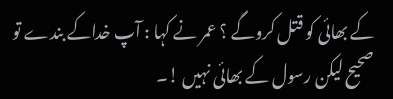کے بھائی کو قتل کروگے ؟ عمر نے کہا : آپ خداکے بندے تو صحیح لیکن رسول کے بھائی نہیں !۔